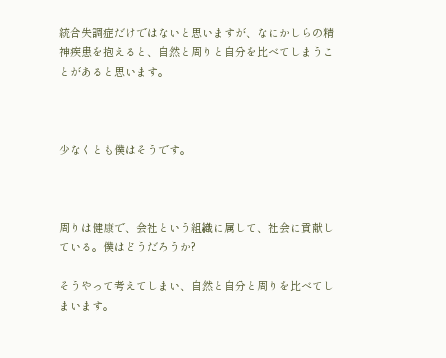統合失調症だけではないと思いますが、なにかしらの精神疾患を抱えると、自然と周りと自分を比べてしまうことがあると思います。



少なくとも僕はそうです。



周りは健康で、会社という組織に属して、社会に貢献している。僕はどうだろうか?

そうやって考えてしまい、自然と自分と周りを比べてしまいます。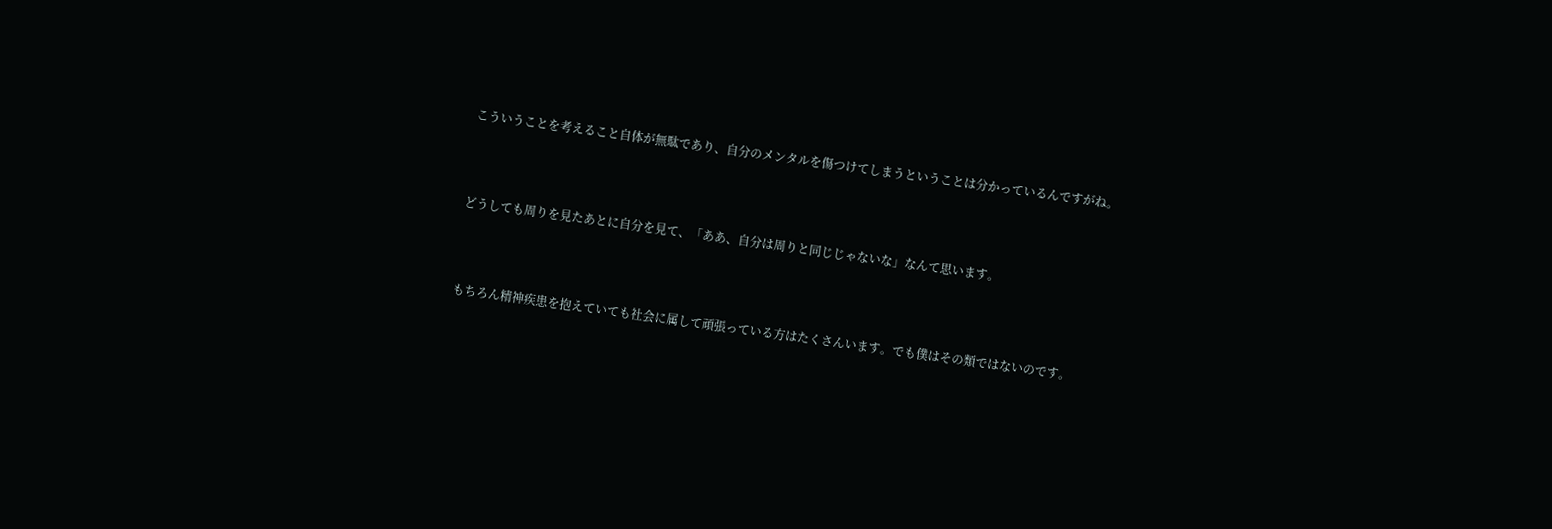こういうことを考えること自体が無駄であり、自分のメンタルを傷つけてしまうということは分かっているんですがね。



どうしても周りを見たあとに自分を見て、「ああ、自分は周りと同じじゃないな」なんて思います。



もちろん精神疾患を抱えていても社会に属して頑張っている方はたくさんいます。でも僕はその類ではないのです。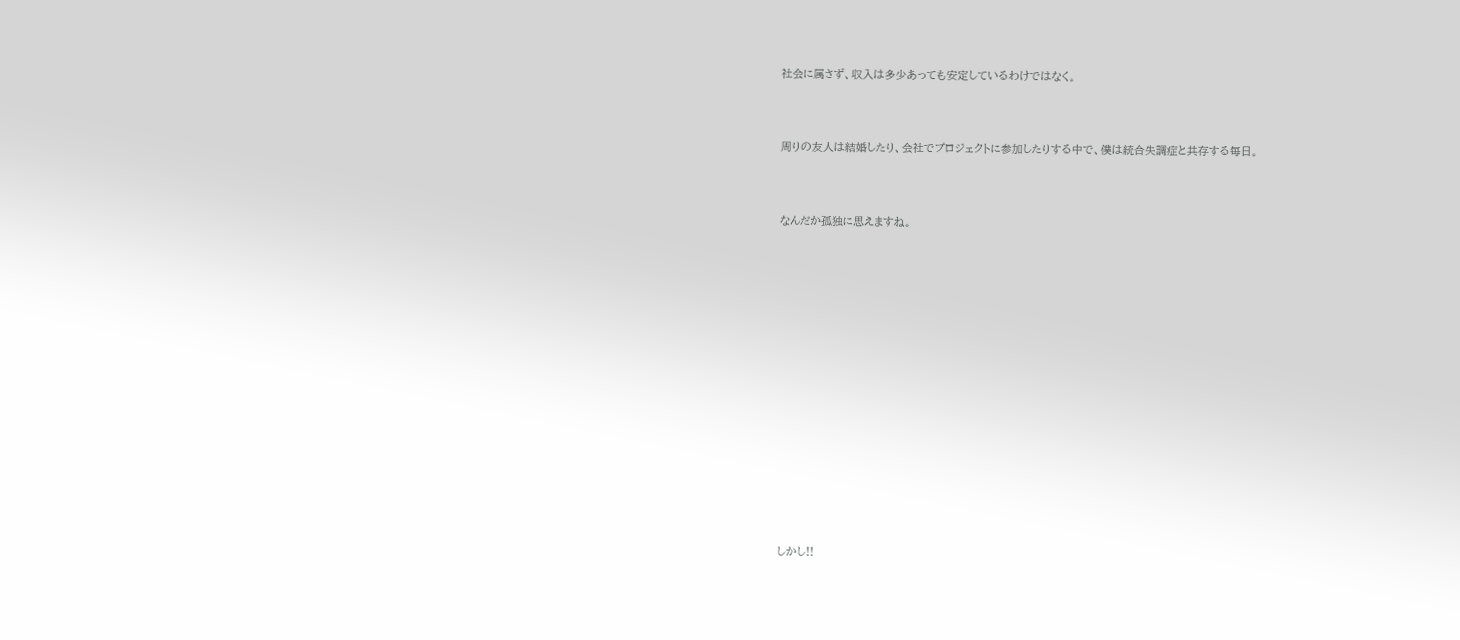社会に属さず、収入は多少あっても安定しているわけではなく。



周りの友人は結婚したり、会社でプロジェクトに参加したりする中で、僕は統合失調症と共存する毎日。



なんだか孤独に思えますね。

















しかし!!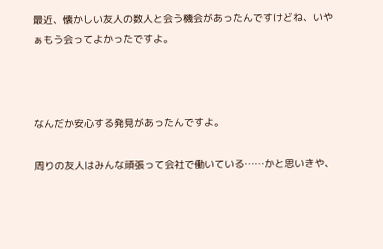最近、懐かしい友人の数人と会う機会があったんですけどね、いやぁもう会ってよかったですよ。



なんだか安心する発見があったんですよ。

周りの友人はみんな頑張って会社で働いている……かと思いきや、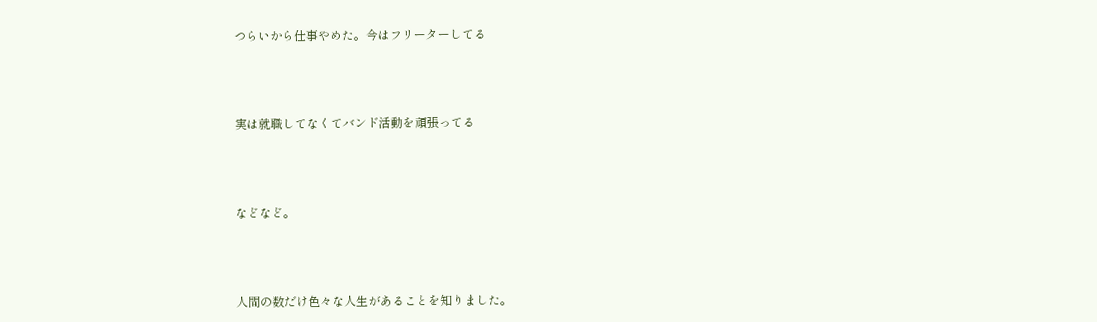つらいから仕事やめた。今はフリーターしてる



実は就職してなくてバンド活動を頑張ってる



などなど。



人間の数だけ色々な人生があることを知りました。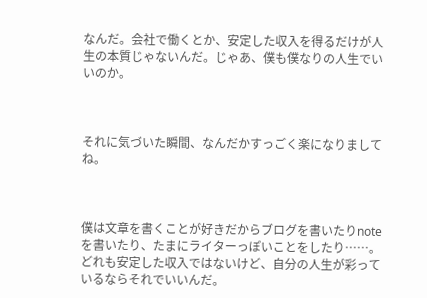なんだ。会社で働くとか、安定した収入を得るだけが人生の本質じゃないんだ。じゃあ、僕も僕なりの人生でいいのか。



それに気づいた瞬間、なんだかすっごく楽になりましてね。



僕は文章を書くことが好きだからブログを書いたりnoteを書いたり、たまにライターっぽいことをしたり……。どれも安定した収入ではないけど、自分の人生が彩っているならそれでいいんだ。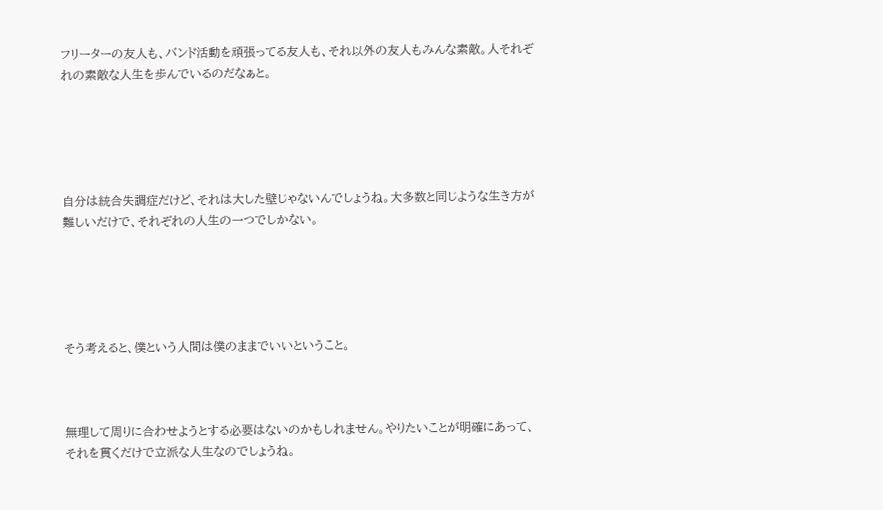フリーターの友人も、バンド活動を頑張ってる友人も、それ以外の友人もみんな素敵。人それぞれの素敵な人生を歩んでいるのだなぁと。





自分は統合失調症だけど、それは大した壁じゃないんでしょうね。大多数と同じような生き方が難しいだけで、それぞれの人生の一つでしかない。





そう考えると、僕という人間は僕のままでいいということ。



無理して周りに合わせようとする必要はないのかもしれません。やりたいことが明確にあって、それを貫くだけで立派な人生なのでしょうね。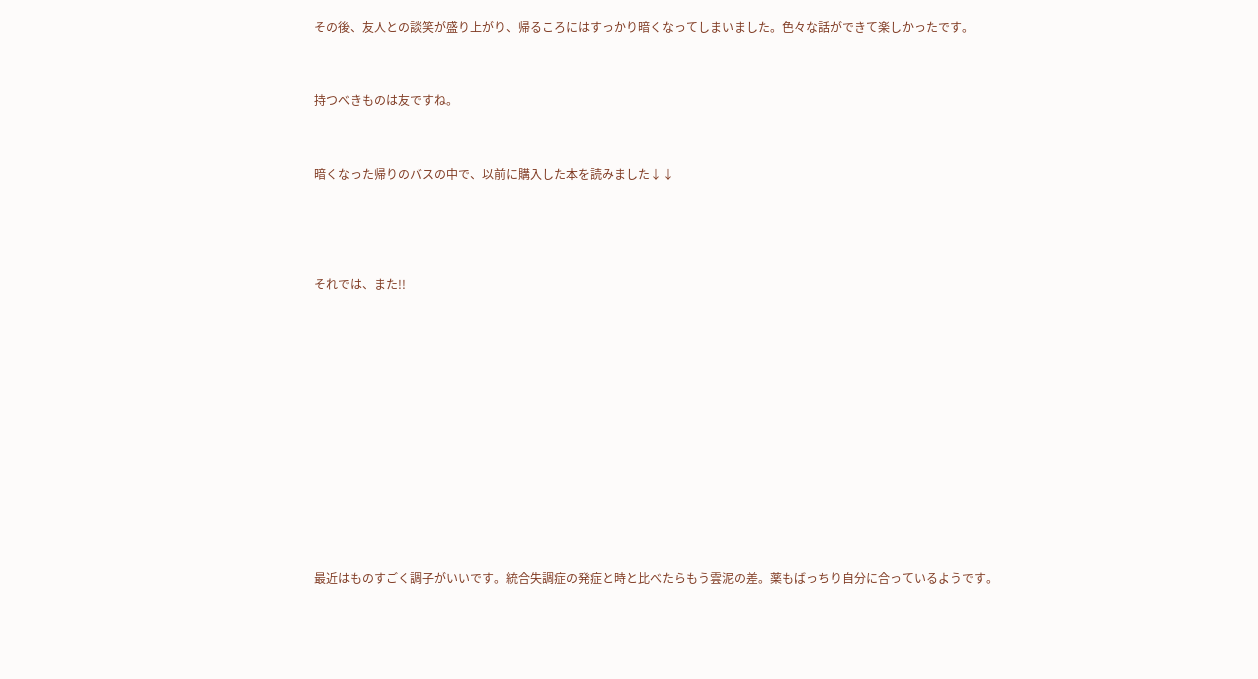その後、友人との談笑が盛り上がり、帰るころにはすっかり暗くなってしまいました。色々な話ができて楽しかったです。



持つべきものは友ですね。



暗くなった帰りのバスの中で、以前に購入した本を読みました↓↓





それでは、また!!















最近はものすごく調子がいいです。統合失調症の発症と時と比べたらもう雲泥の差。薬もばっちり自分に合っているようです。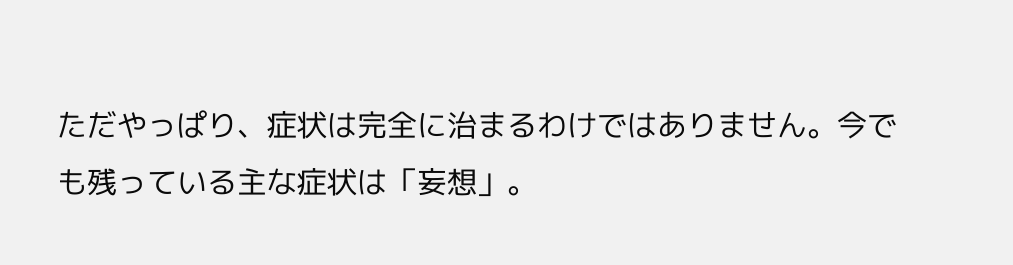ただやっぱり、症状は完全に治まるわけではありません。今でも残っている主な症状は「妄想」。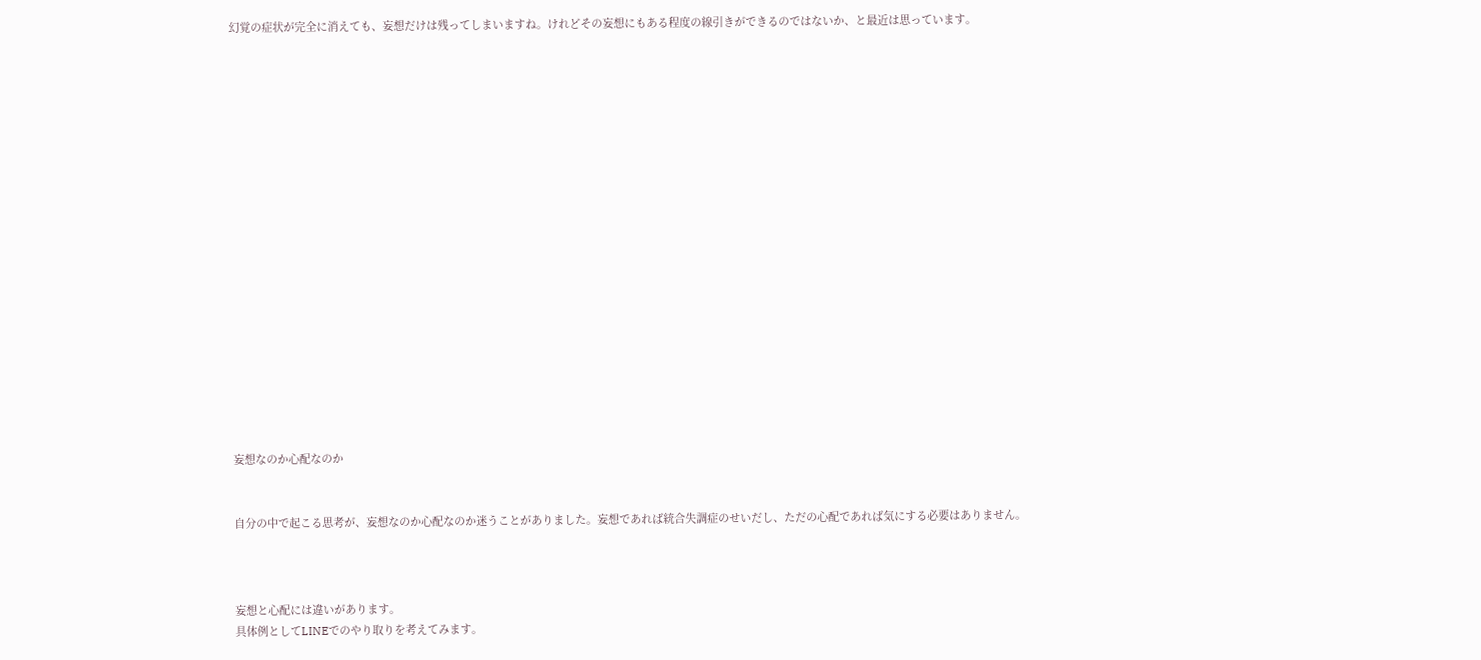幻覚の症状が完全に消えても、妄想だけは残ってしまいますね。けれどその妄想にもある程度の線引きができるのではないか、と最近は思っています。



















妄想なのか心配なのか


自分の中で起こる思考が、妄想なのか心配なのか迷うことがありました。妄想であれば統合失調症のせいだし、ただの心配であれば気にする必要はありません。



妄想と心配には違いがあります。
具体例としてLINEでのやり取りを考えてみます。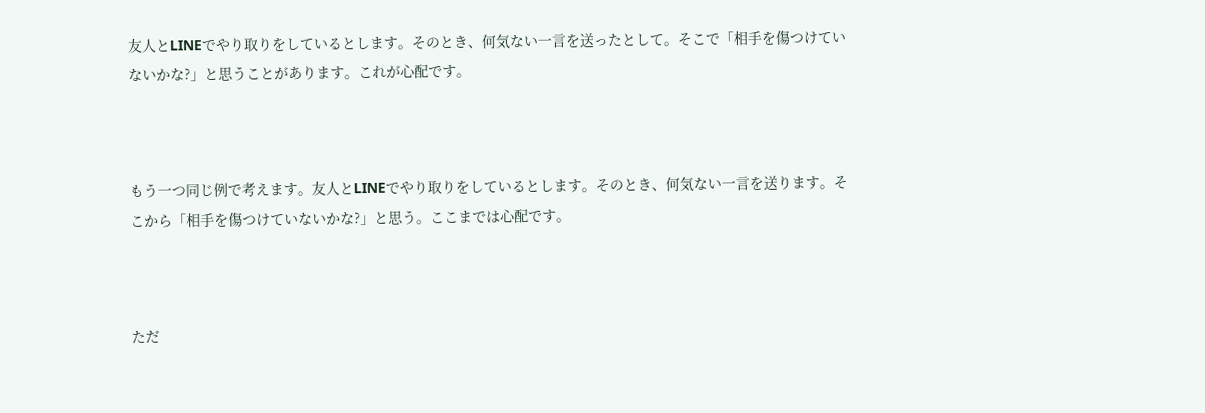友人とLINEでやり取りをしているとします。そのとき、何気ない一言を送ったとして。そこで「相手を傷つけていないかな?」と思うことがあります。これが心配です。



もう一つ同じ例で考えます。友人とLINEでやり取りをしているとします。そのとき、何気ない一言を送ります。そこから「相手を傷つけていないかな?」と思う。ここまでは心配です。



ただ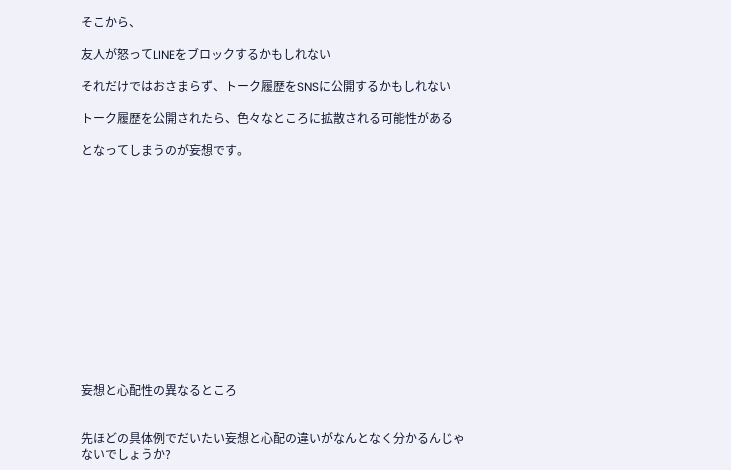そこから、

友人が怒ってLINEをブロックするかもしれない

それだけではおさまらず、トーク履歴をSNSに公開するかもしれない

トーク履歴を公開されたら、色々なところに拡散される可能性がある

となってしまうのが妄想です。














妄想と心配性の異なるところ


先ほどの具体例でだいたい妄想と心配の違いがなんとなく分かるんじゃないでしょうか?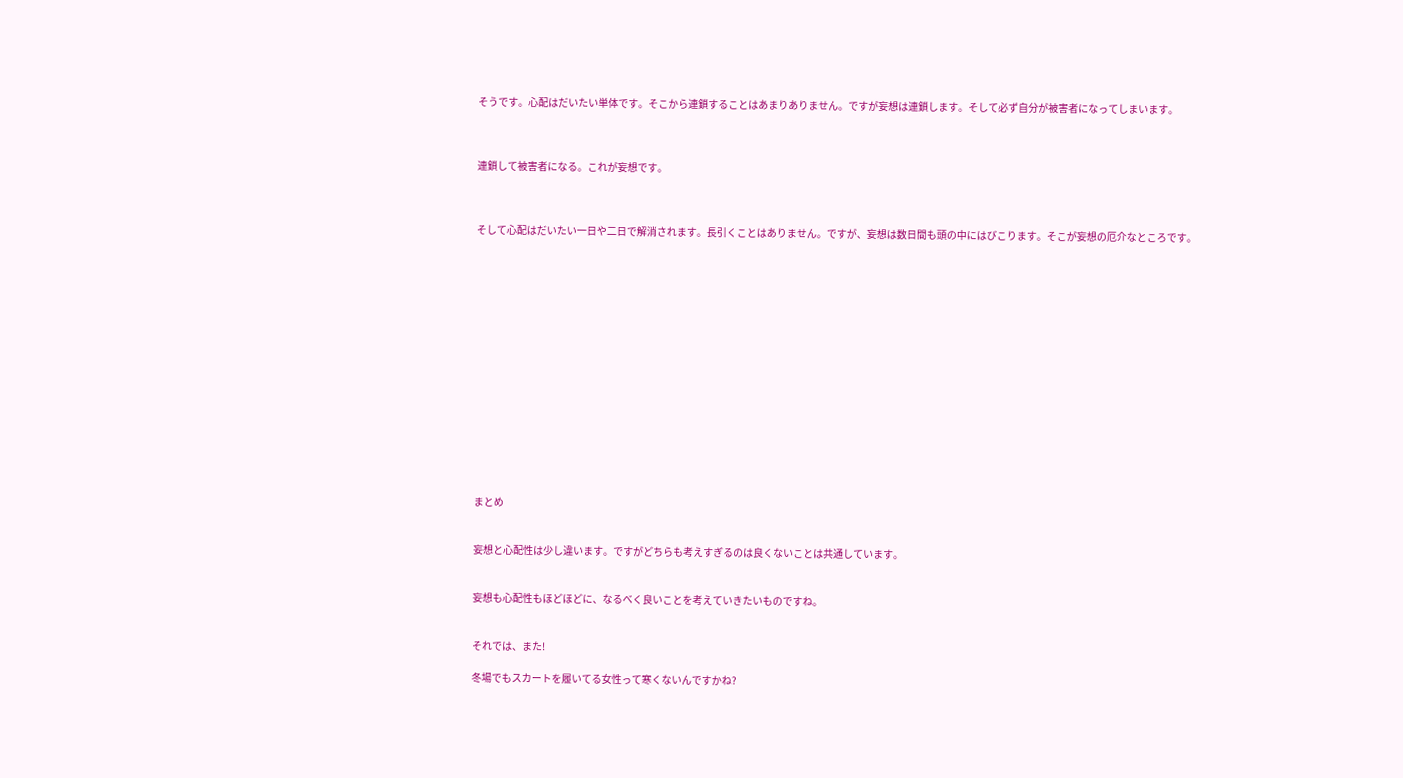そうです。心配はだいたい単体です。そこから連鎖することはあまりありません。ですが妄想は連鎖します。そして必ず自分が被害者になってしまいます。



連鎖して被害者になる。これが妄想です。



そして心配はだいたい一日や二日で解消されます。長引くことはありません。ですが、妄想は数日間も頭の中にはびこります。そこが妄想の厄介なところです。
















まとめ


妄想と心配性は少し違います。ですがどちらも考えすぎるのは良くないことは共通しています。


妄想も心配性もほどほどに、なるべく良いことを考えていきたいものですね。


それでは、また!

冬場でもスカートを履いてる女性って寒くないんですかね?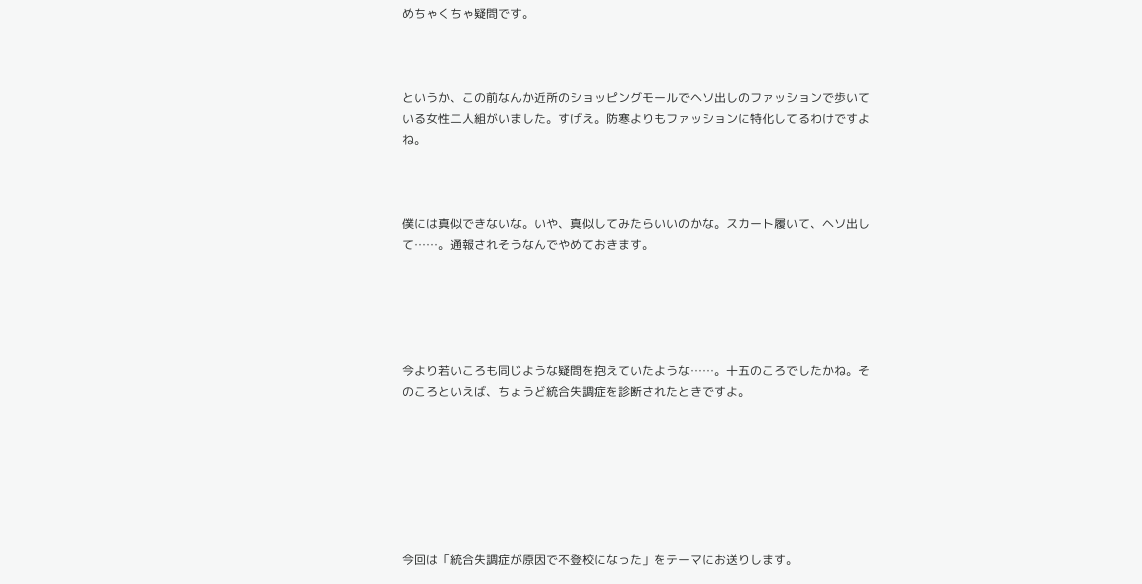めちゃくちゃ疑問です。



というか、この前なんか近所のショッピングモールでヘソ出しのファッションで歩いている女性二人組がいました。すげえ。防寒よりもファッションに特化してるわけですよね。



僕には真似できないな。いや、真似してみたらいいのかな。スカート履いて、ヘソ出して……。通報されそうなんでやめておきます。





今より若いころも同じような疑問を抱えていたような……。十五のころでしたかね。そのころといえば、ちょうど統合失調症を診断されたときですよ。







今回は「統合失調症が原因で不登校になった」をテーマにお送りします。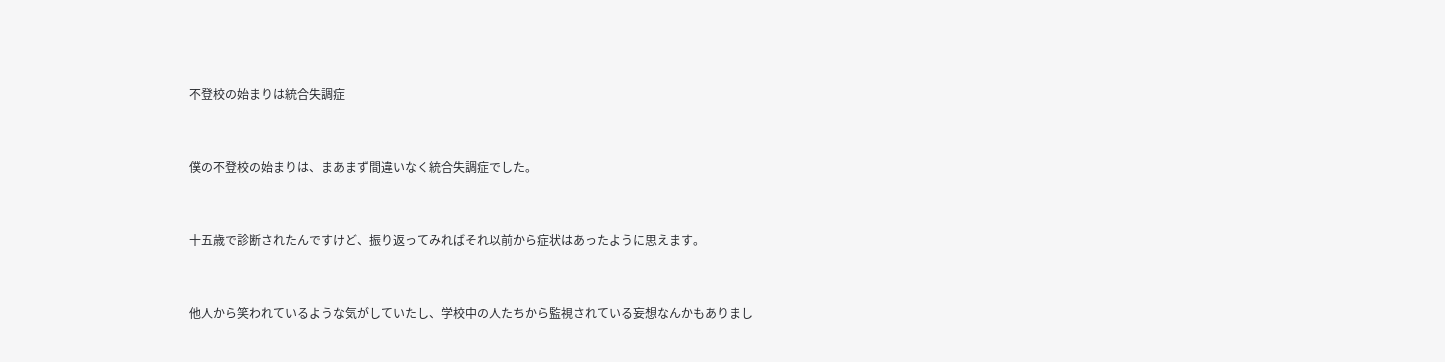不登校の始まりは統合失調症


僕の不登校の始まりは、まあまず間違いなく統合失調症でした。


十五歳で診断されたんですけど、振り返ってみればそれ以前から症状はあったように思えます。


他人から笑われているような気がしていたし、学校中の人たちから監視されている妄想なんかもありまし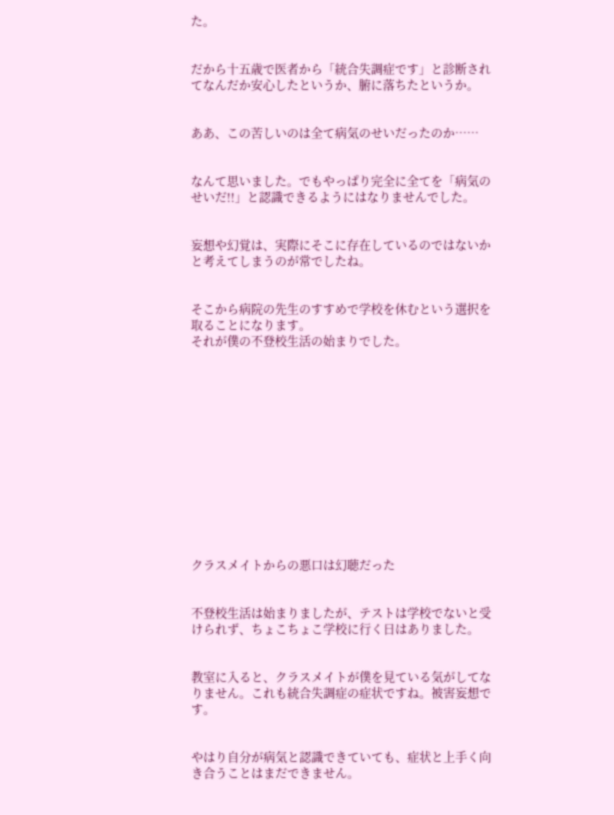た。


だから十五歳で医者から「統合失調症です」と診断されてなんだか安心したというか、腑に落ちたというか。


ああ、この苦しいのは全て病気のせいだったのか……


なんて思いました。でもやっぱり完全に全てを「病気のせいだ!!」と認識できるようにはなりませんでした。


妄想や幻覚は、実際にそこに存在しているのではないかと考えてしまうのが常でしたね。


そこから病院の先生のすすめで学校を休むという選択を取ることになります。
それが僕の不登校生活の始まりでした。













クラスメイトからの悪口は幻聴だった


不登校生活は始まりましたが、テストは学校でないと受けられず、ちょこちょこ学校に行く日はありました。


教室に入ると、クラスメイトが僕を見ている気がしてなりません。これも統合失調症の症状ですね。被害妄想です。


やはり自分が病気と認識できていても、症状と上手く向き合うことはまだできません。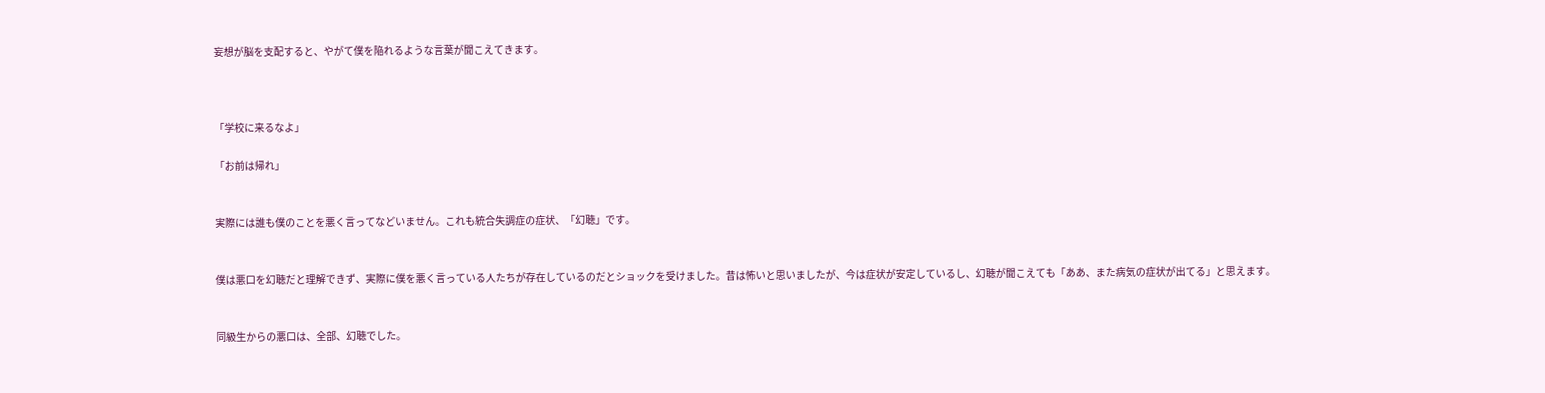妄想が脳を支配すると、やがて僕を陥れるような言葉が聞こえてきます。



「学校に来るなよ」

「お前は帰れ」


実際には誰も僕のことを悪く言ってなどいません。これも統合失調症の症状、「幻聴」です。


僕は悪口を幻聴だと理解できず、実際に僕を悪く言っている人たちが存在しているのだとショックを受けました。昔は怖いと思いましたが、今は症状が安定しているし、幻聴が聞こえても「ああ、また病気の症状が出てる」と思えます。


同級生からの悪口は、全部、幻聴でした。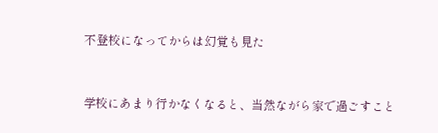不登校になってからは幻覚も見た


学校にあまり行かなくなると、当然ながら家で過ごすこと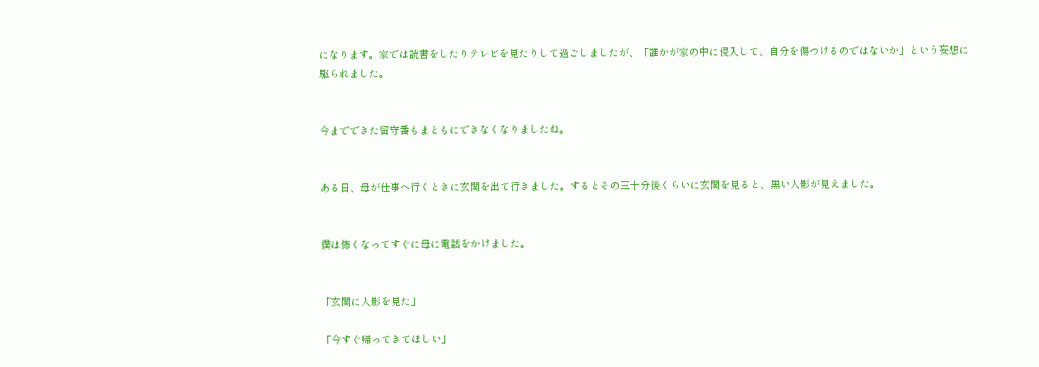になります。家では読書をしたりテレビを見たりして過ごしましたが、「誰かが家の中に侵入して、自分を傷つけるのではないか」という妄想に駆られました。


今までできた留守番もまともにできなくなりましたね。


ある日、母が仕事へ行くときに玄関を出て行きました。するとその三十分後くらいに玄関を見ると、黒い人影が見えました。


僕は怖くなってすぐに母に電話をかけました。


「玄関に人影を見た」

「今すぐ帰ってきてほしい」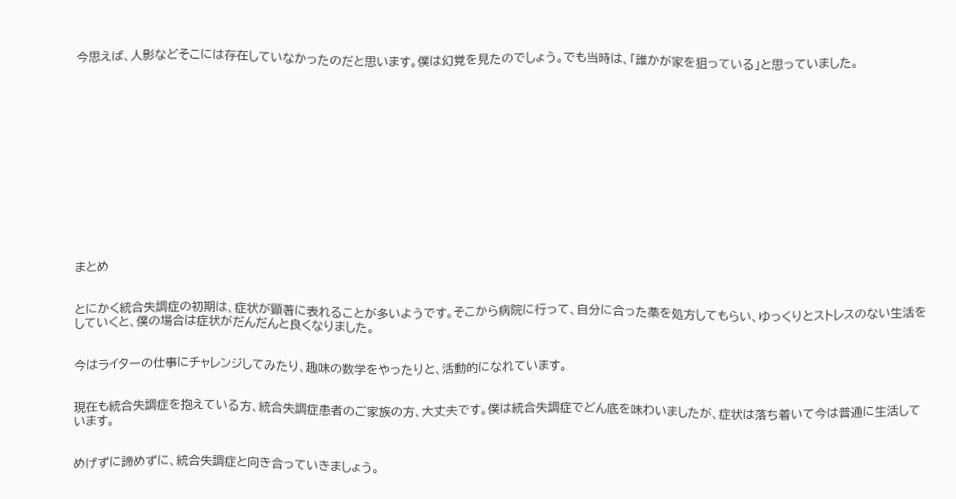今思えば、人影などそこには存在していなかったのだと思います。僕は幻覚を見たのでしょう。でも当時は、「誰かが家を狙っている」と思っていました。














まとめ


とにかく統合失調症の初期は、症状が顕著に表れることが多いようです。そこから病院に行って、自分に合った薬を処方してもらい、ゆっくりとストレスのない生活をしていくと、僕の場合は症状がだんだんと良くなりました。


今はライターの仕事にチャレンジしてみたり、趣味の数学をやったりと、活動的になれています。


現在も統合失調症を抱えている方、統合失調症患者のご家族の方、大丈夫です。僕は統合失調症でどん底を味わいましたが、症状は落ち着いて今は普通に生活しています。


めげずに諦めずに、統合失調症と向き合っていきましょう。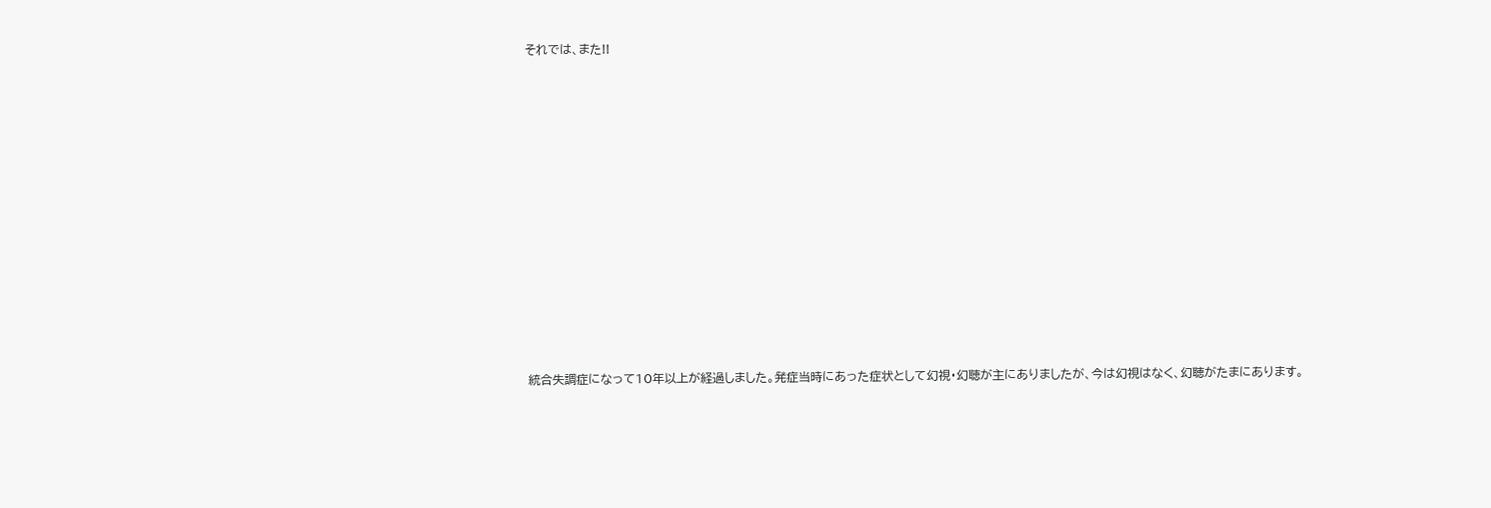それでは、また!!













統合失調症になって10年以上が経過しました。発症当時にあった症状として幻視・幻聴が主にありましたが、今は幻視はなく、幻聴がたまにあります。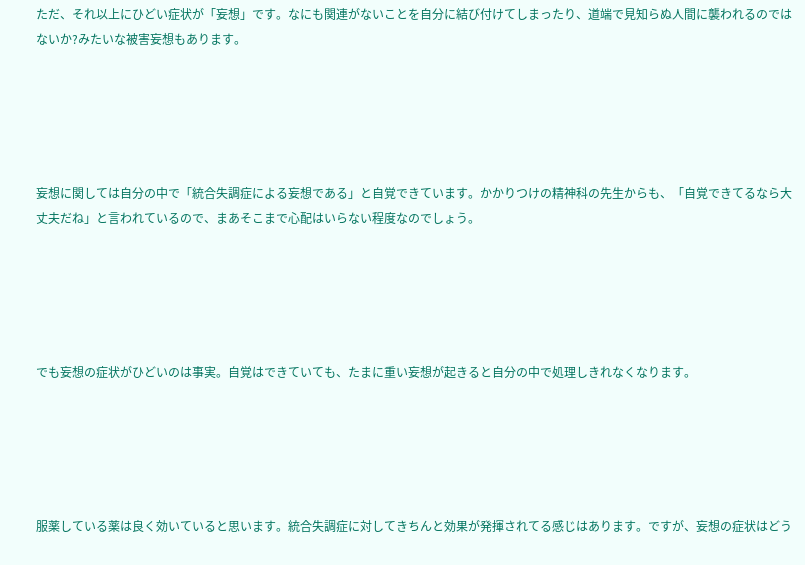ただ、それ以上にひどい症状が「妄想」です。なにも関連がないことを自分に結び付けてしまったり、道端で見知らぬ人間に襲われるのではないか?みたいな被害妄想もあります。





妄想に関しては自分の中で「統合失調症による妄想である」と自覚できています。かかりつけの精神科の先生からも、「自覚できてるなら大丈夫だね」と言われているので、まあそこまで心配はいらない程度なのでしょう。





でも妄想の症状がひどいのは事実。自覚はできていても、たまに重い妄想が起きると自分の中で処理しきれなくなります。





服薬している薬は良く効いていると思います。統合失調症に対してきちんと効果が発揮されてる感じはあります。ですが、妄想の症状はどう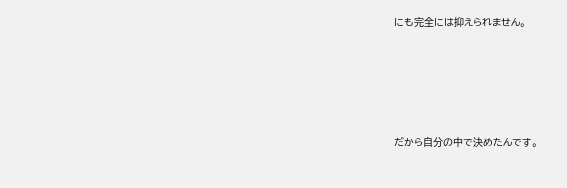にも完全には抑えられません。





だから自分の中で決めたんです。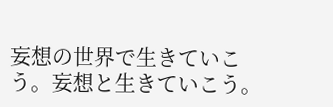妄想の世界で生きていこう。妄想と生きていこう。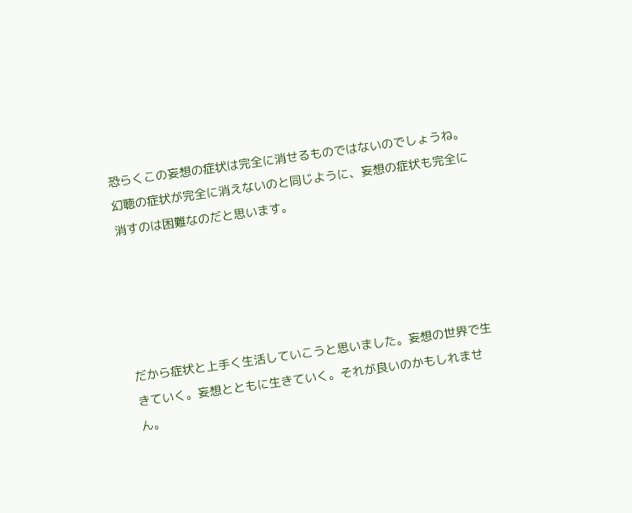恐らくこの妄想の症状は完全に消せるものではないのでしょうね。幻聴の症状が完全に消えないのと同じように、妄想の症状も完全に消すのは困難なのだと思います。





だから症状と上手く生活していこうと思いました。妄想の世界で生きていく。妄想とともに生きていく。それが良いのかもしれません。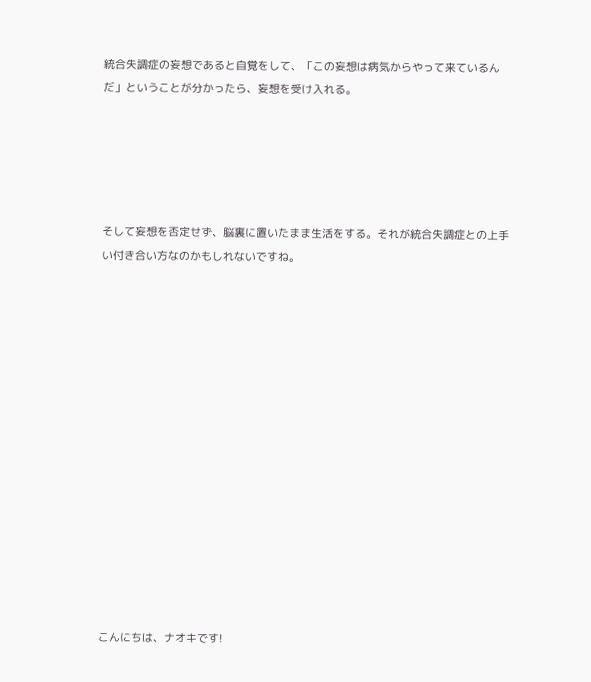統合失調症の妄想であると自覚をして、「この妄想は病気からやって来ているんだ」ということが分かったら、妄想を受け入れる。





そして妄想を否定せず、脳裏に置いたまま生活をする。それが統合失調症との上手い付き合い方なのかもしれないですね。















こんにちは、ナオキです!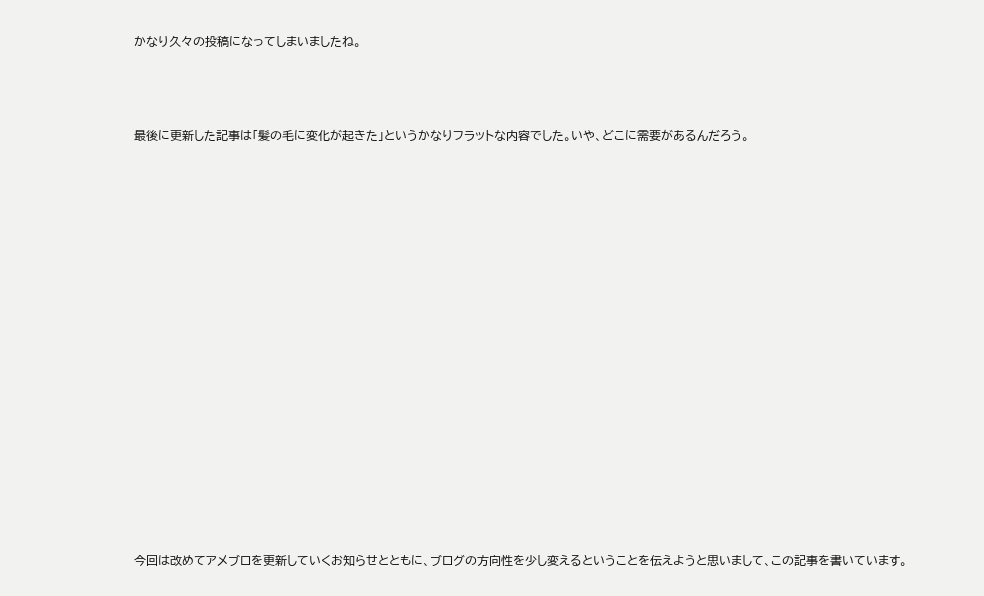かなり久々の投稿になってしまいましたね。



最後に更新した記事は「髪の毛に変化が起きた」というかなりフラットな内容でした。いや、どこに需要があるんだろう。

















今回は改めてアメブロを更新していくお知らせとともに、ブログの方向性を少し変えるということを伝えようと思いまして、この記事を書いています。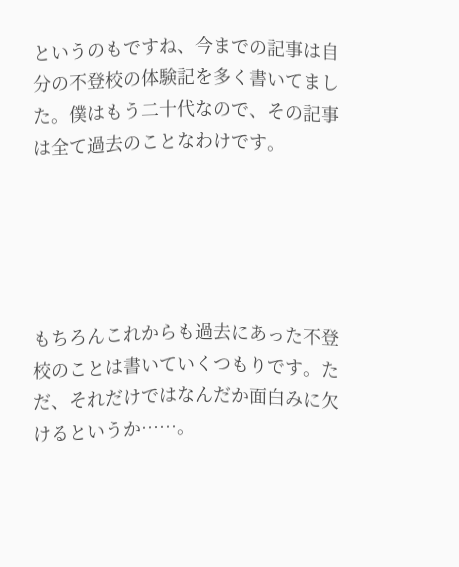というのもですね、今までの記事は自分の不登校の体験記を多く書いてました。僕はもう二十代なので、その記事は全て過去のことなわけです。





もちろんこれからも過去にあった不登校のことは書いていくつもりです。ただ、それだけではなんだか面白みに欠けるというか……。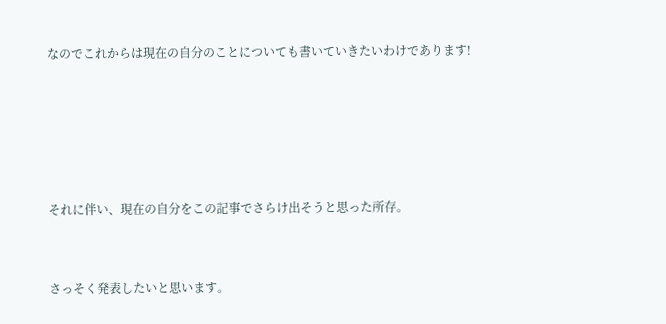なのでこれからは現在の自分のことについても書いていきたいわけであります!







それに伴い、現在の自分をこの記事でさらけ出そうと思った所存。



さっそく発表したいと思います。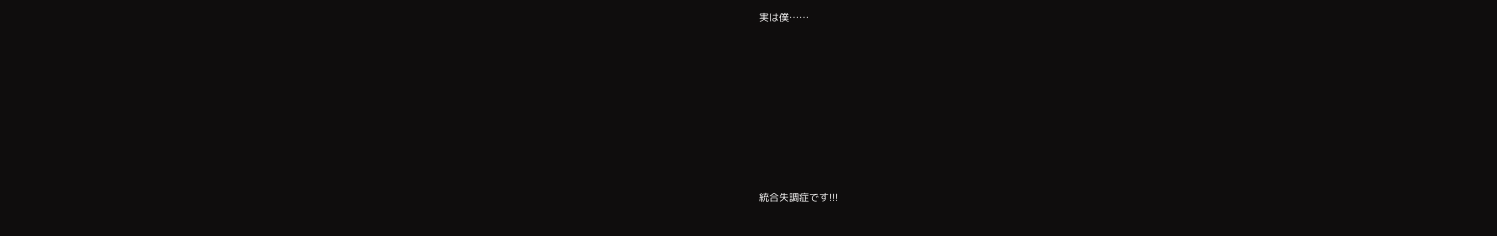実は僕……









統合失調症です!!!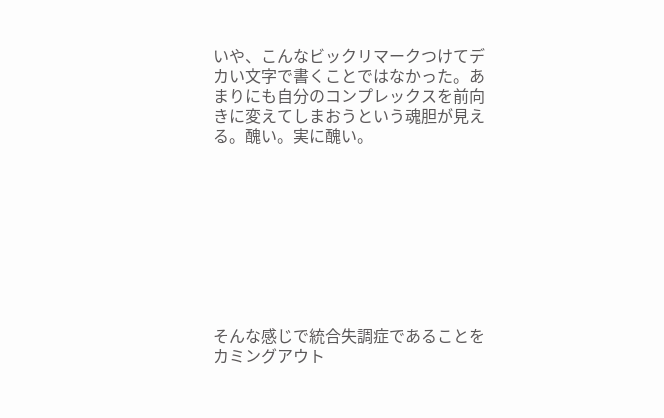いや、こんなビックリマークつけてデカい文字で書くことではなかった。あまりにも自分のコンプレックスを前向きに変えてしまおうという魂胆が見える。醜い。実に醜い。









そんな感じで統合失調症であることをカミングアウト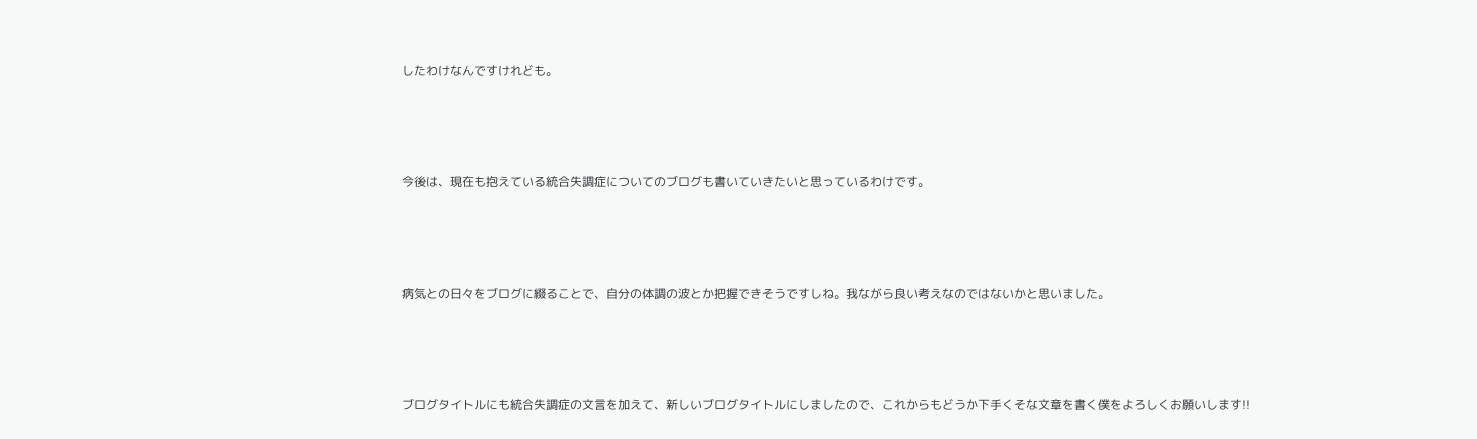したわけなんですけれども。





今後は、現在も抱えている統合失調症についてのブログも書いていきたいと思っているわけです。





病気との日々をブログに綴ることで、自分の体調の波とか把握できそうですしね。我ながら良い考えなのではないかと思いました。





ブログタイトルにも統合失調症の文言を加えて、新しいブログタイトルにしましたので、これからもどうか下手くそな文章を書く僕をよろしくお願いします!!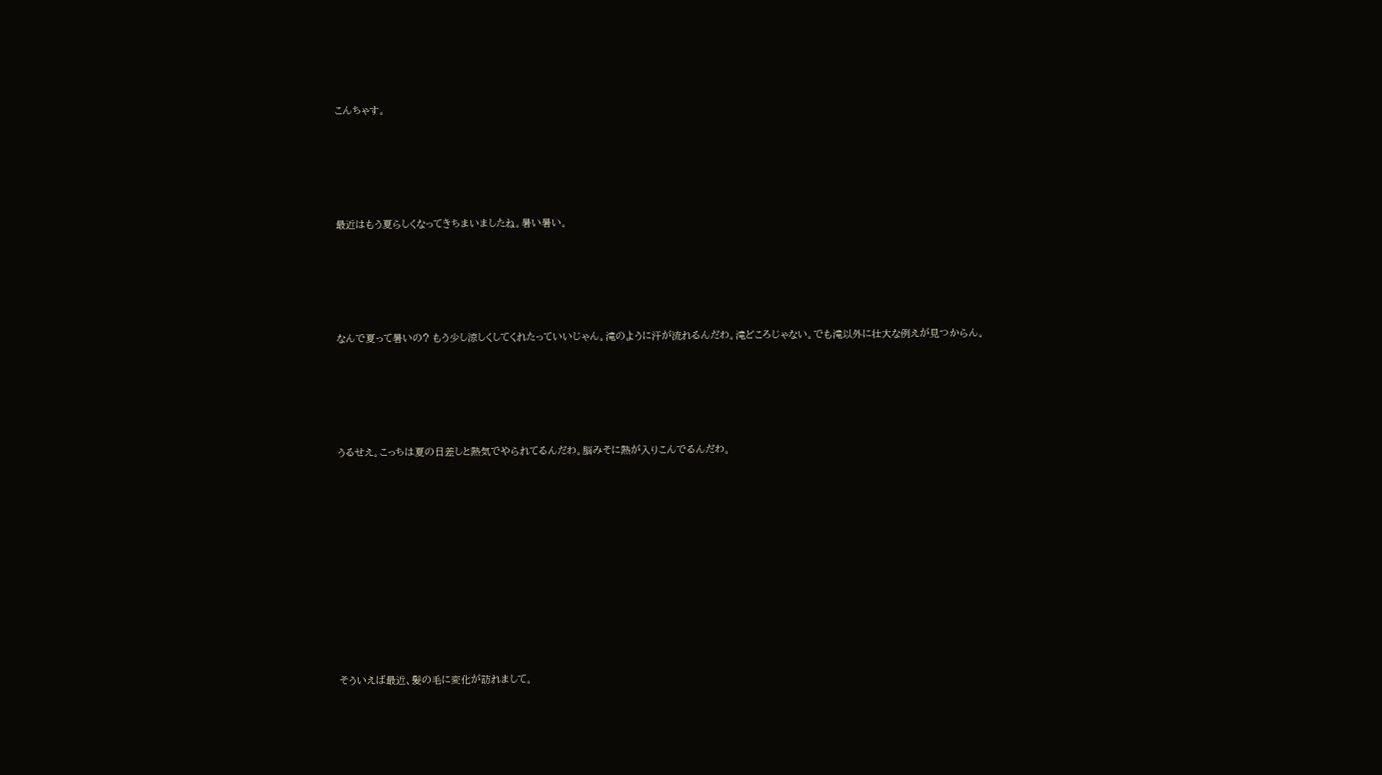こんちゃす。





最近はもう夏らしくなってきちまいましたね。暑い暑い。





なんで夏って暑いの? もう少し涼しくしてくれたっていいじゃん。滝のように汗が流れるんだわ。滝どころじゃない。でも滝以外に壮大な例えが見つからん。





うるせえ。こっちは夏の日差しと熱気でやられてるんだわ。脳みそに熱が入りこんでるんだわ。











そういえば最近、髪の毛に変化が訪れまして。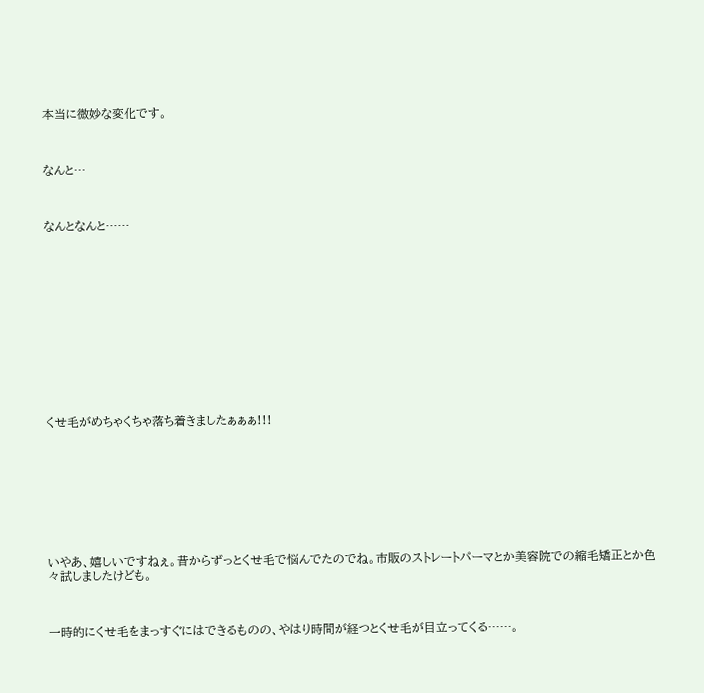本当に微妙な変化です。



なんと…



なんとなんと……













くせ毛がめちゃくちゃ落ち着きましたぁぁぁ!!!









いやあ、嬉しいですねぇ。昔からずっとくせ毛で悩んでたのでね。市販のストレートパーマとか美容院での縮毛矯正とか色々試しましたけども。



一時的にくせ毛をまっすぐにはできるものの、やはり時間が経つとくせ毛が目立ってくる……。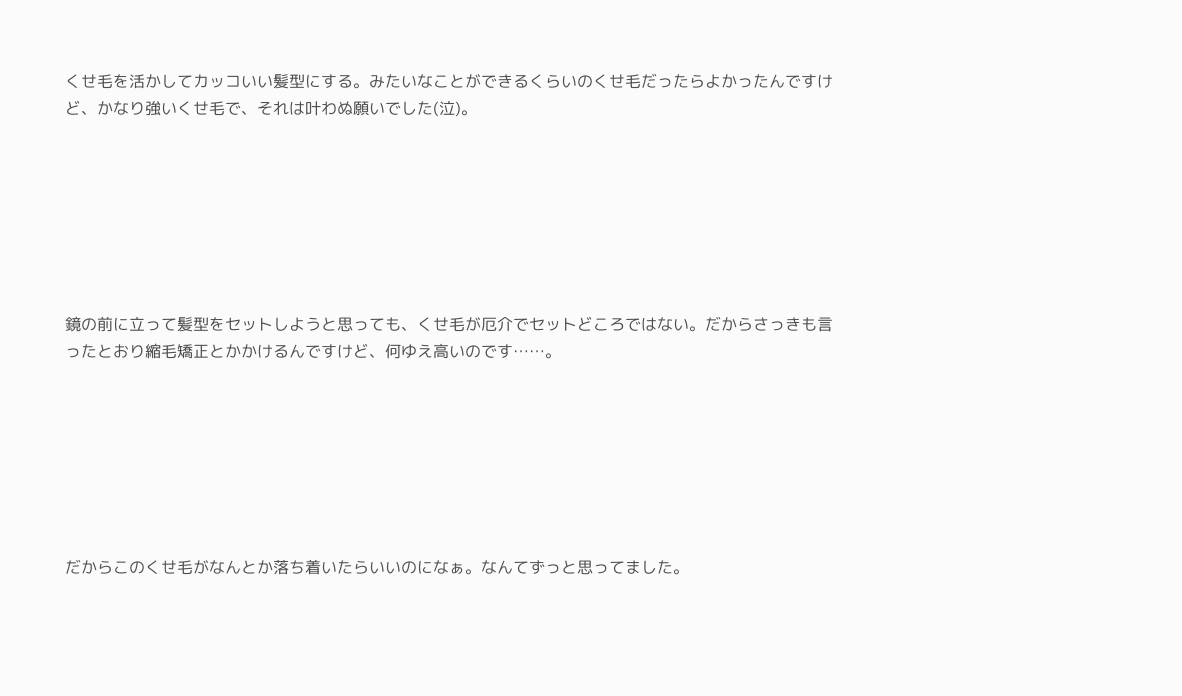くせ毛を活かしてカッコいい髪型にする。みたいなことができるくらいのくせ毛だったらよかったんですけど、かなり強いくせ毛で、それは叶わぬ願いでした(泣)。







鏡の前に立って髪型をセットしようと思っても、くせ毛が厄介でセットどころではない。だからさっきも言ったとおり縮毛矯正とかかけるんですけど、何ゆえ高いのです……。







だからこのくせ毛がなんとか落ち着いたらいいのになぁ。なんてずっと思ってました。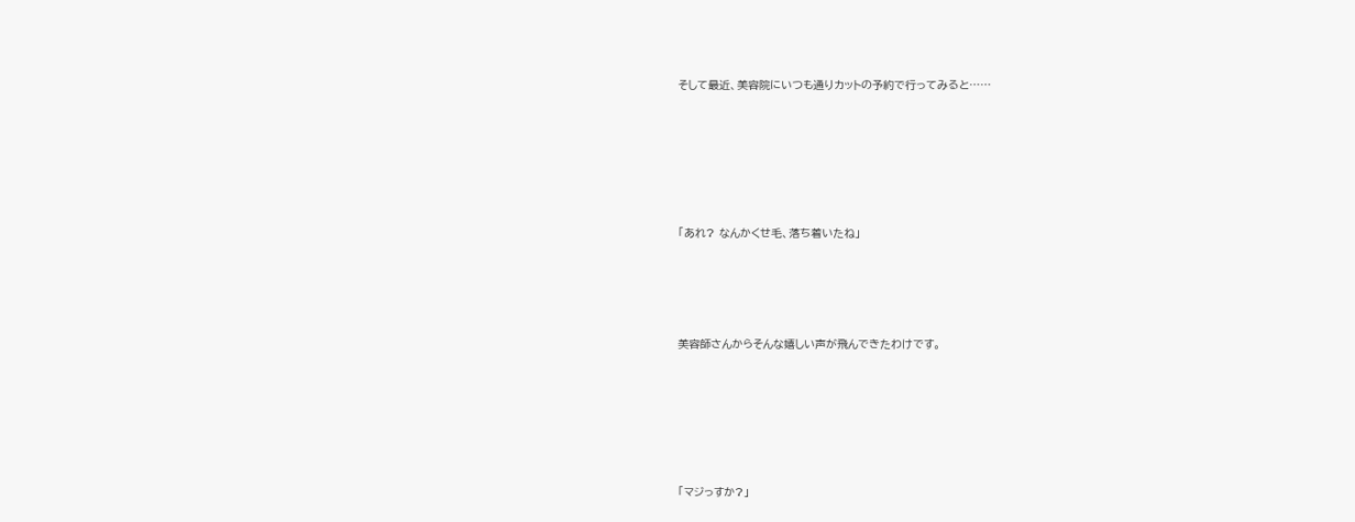そして最近、美容院にいつも通りカットの予約で行ってみると……







「あれ? なんかくせ毛、落ち着いたね」





美容師さんからそんな嬉しい声が飛んできたわけです。







「マジっすか?」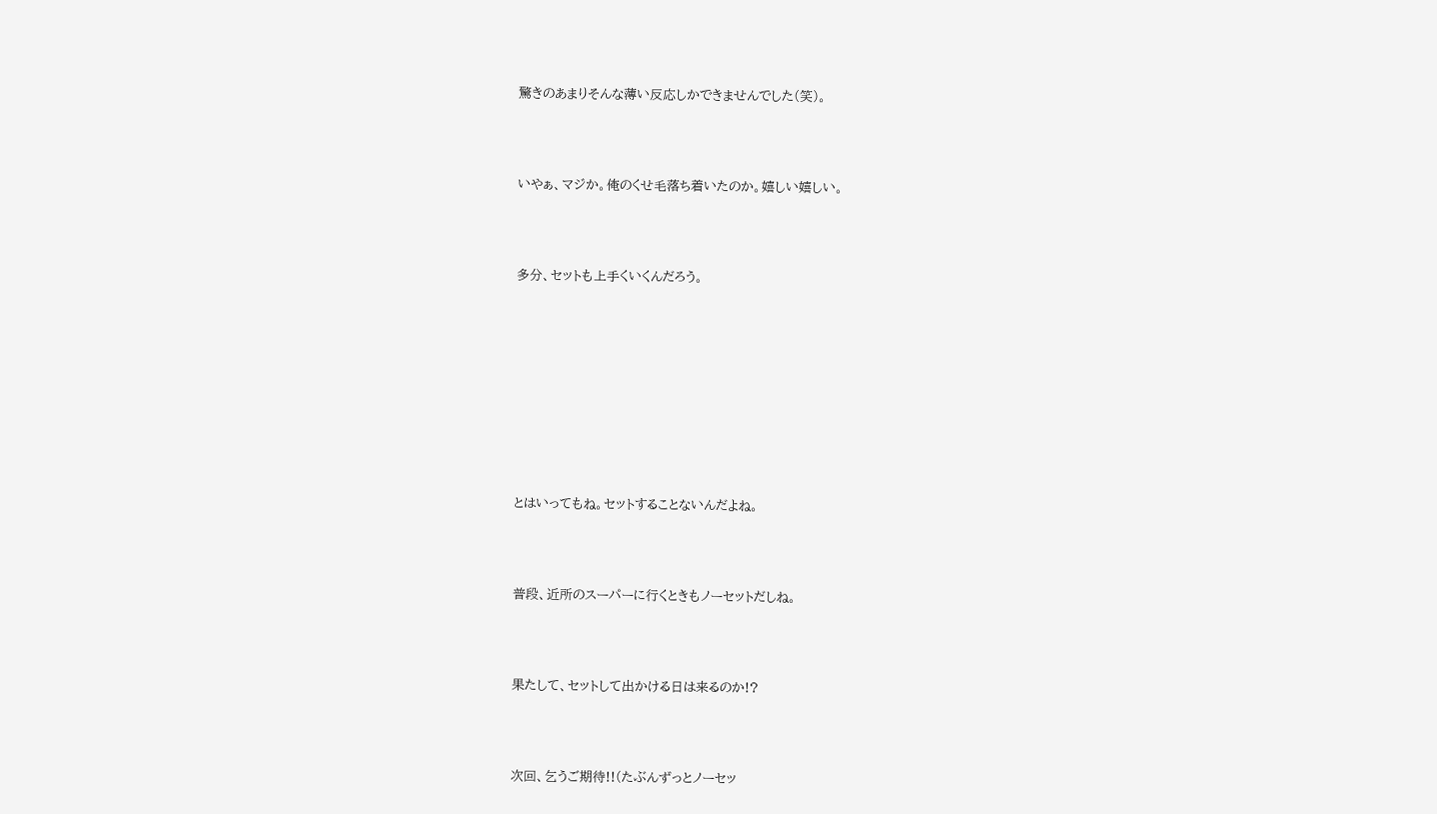驚きのあまりそんな薄い反応しかできませんでした(笑)。



いやぁ、マジか。俺のくせ毛落ち着いたのか。嬉しい嬉しい。



多分、セットも上手くいくんだろう。









とはいってもね。セットすることないんだよね。



普段、近所のスーパーに行くときもノーセットだしね。



果たして、セットして出かける日は来るのか!?



次回、乞うご期待!!(たぶんずっとノーセッ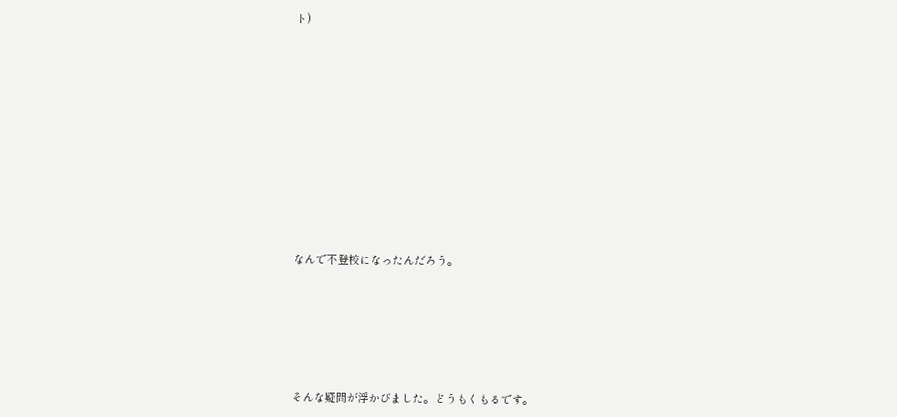ト)













なんで不登校になったんだろう。







そんな疑問が浮かびました。どうもくもるです。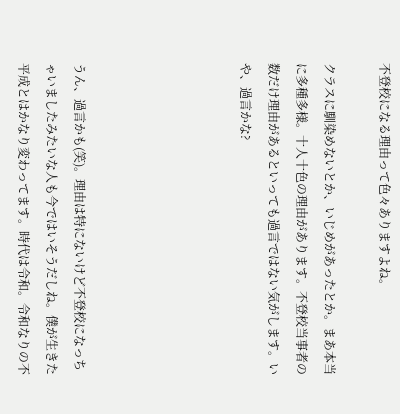不登校になる理由って色々ありますよね。

クラスに馴染めないとか、いじめがあったとか。まあ本当に多種多様。十人十色の理由があります。不登校当事者の数だけ理由があるといっても過言ではない気がします。いや、過言かな?





うん、過言かも(笑)。理由は特にないけど不登校になっちゃいましたみたいな人も今ではいそうだしね。僕が生きた平成とはかなり変わってます。時代は令和。令和なりの不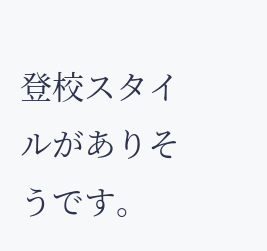登校スタイルがありそうです。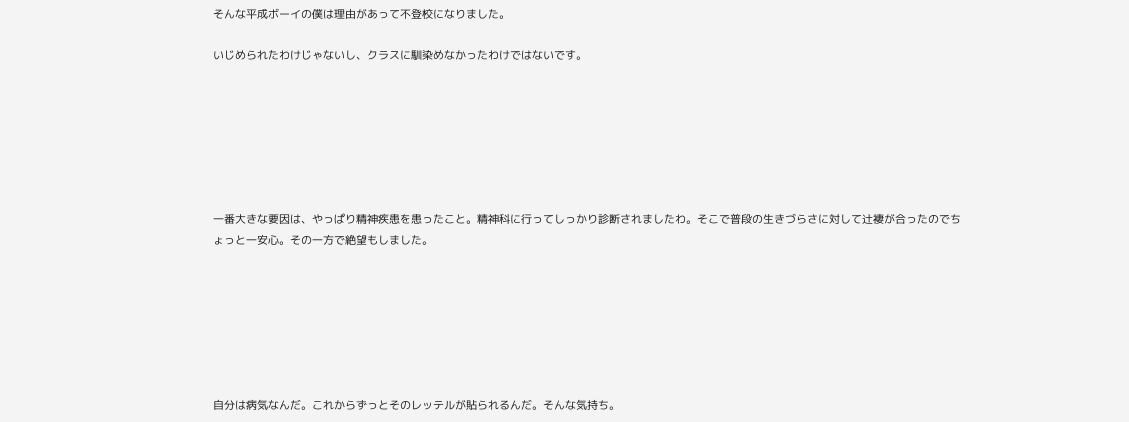そんな平成ボーイの僕は理由があって不登校になりました。

いじめられたわけじゃないし、クラスに馴染めなかったわけではないです。







一番大きな要因は、やっぱり精神疾患を患ったこと。精神科に行ってしっかり診断されましたわ。そこで普段の生きづらさに対して辻褄が合ったのでちょっと一安心。その一方で絶望もしました。







自分は病気なんだ。これからずっとそのレッテルが貼られるんだ。そんな気持ち。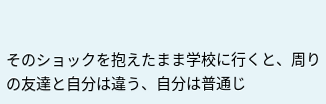そのショックを抱えたまま学校に行くと、周りの友達と自分は違う、自分は普通じ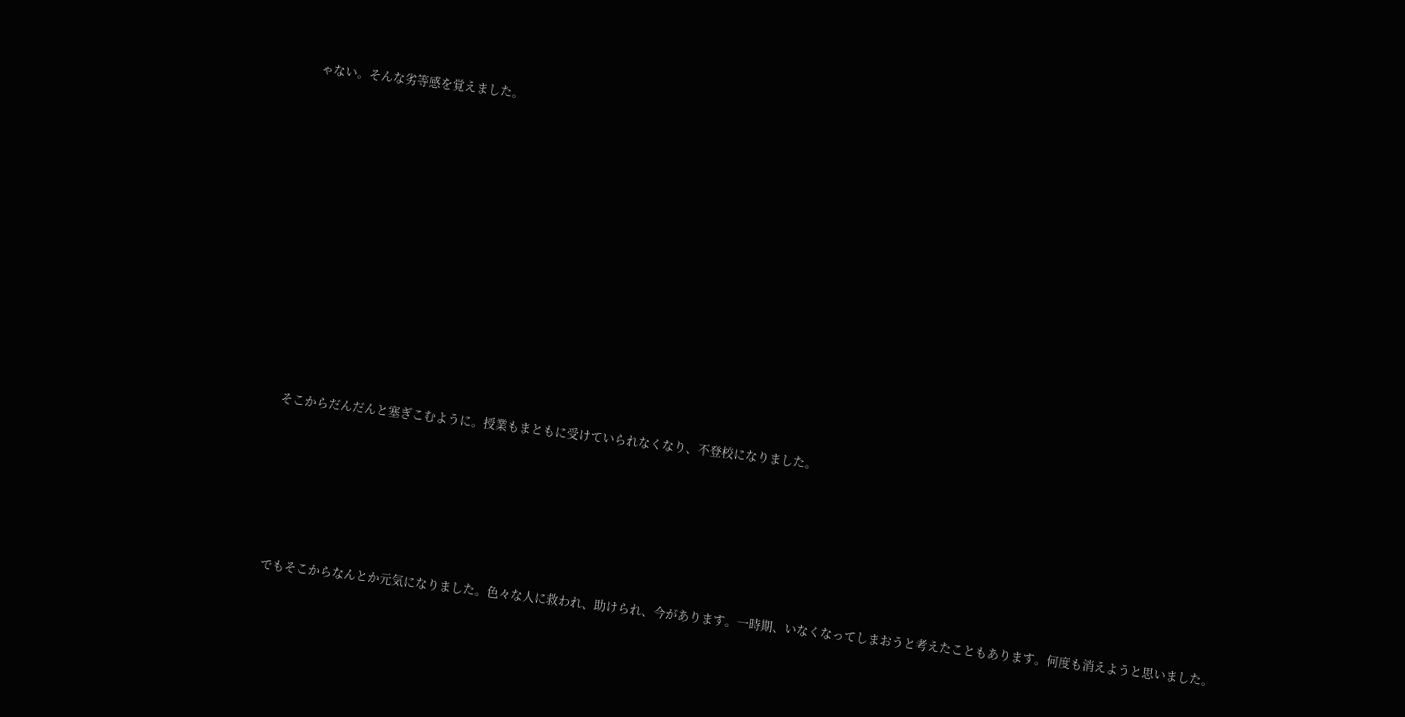ゃない。そんな劣等感を覚えました。















そこからだんだんと塞ぎこむように。授業もまともに受けていられなくなり、不登校になりました。







でもそこからなんとか元気になりました。色々な人に救われ、助けられ、今があります。一時期、いなくなってしまおうと考えたこともあります。何度も消えようと思いました。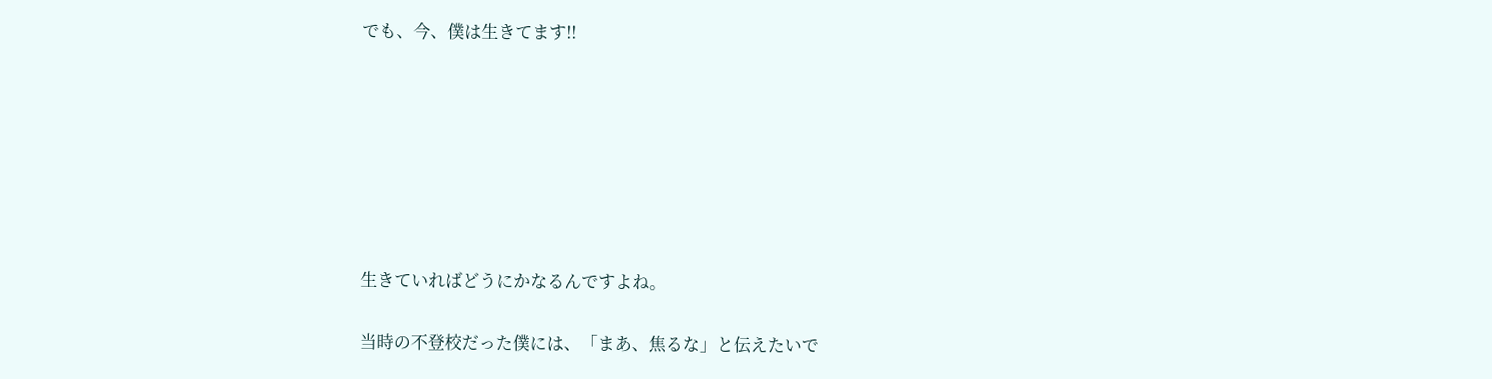でも、今、僕は生きてます!!







生きていればどうにかなるんですよね。

当時の不登校だった僕には、「まあ、焦るな」と伝えたいで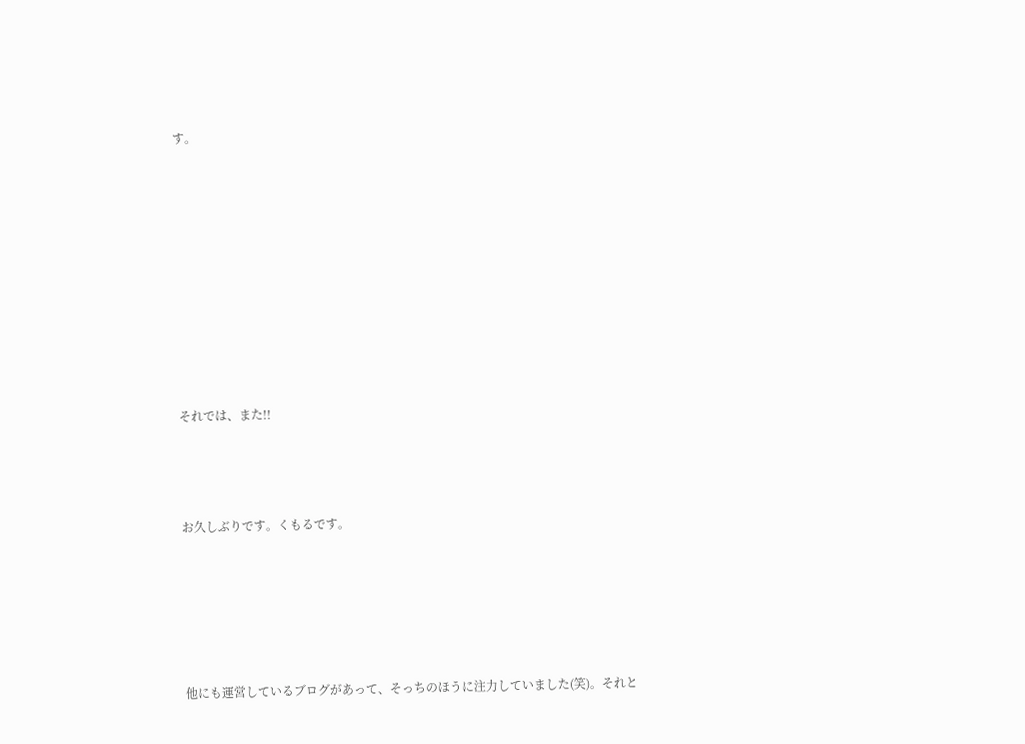す。









それでは、また!!



お久しぶりです。くもるです。





他にも運営しているブログがあって、そっちのほうに注力していました(笑)。それと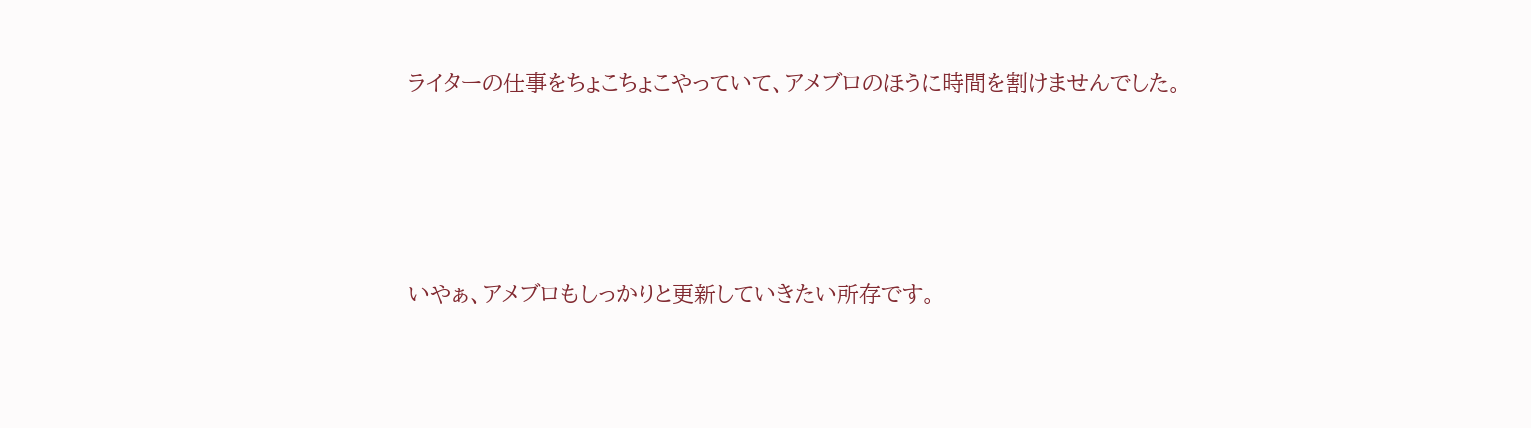ライターの仕事をちょこちょこやっていて、アメブロのほうに時間を割けませんでした。





いやぁ、アメブロもしっかりと更新していきたい所存です。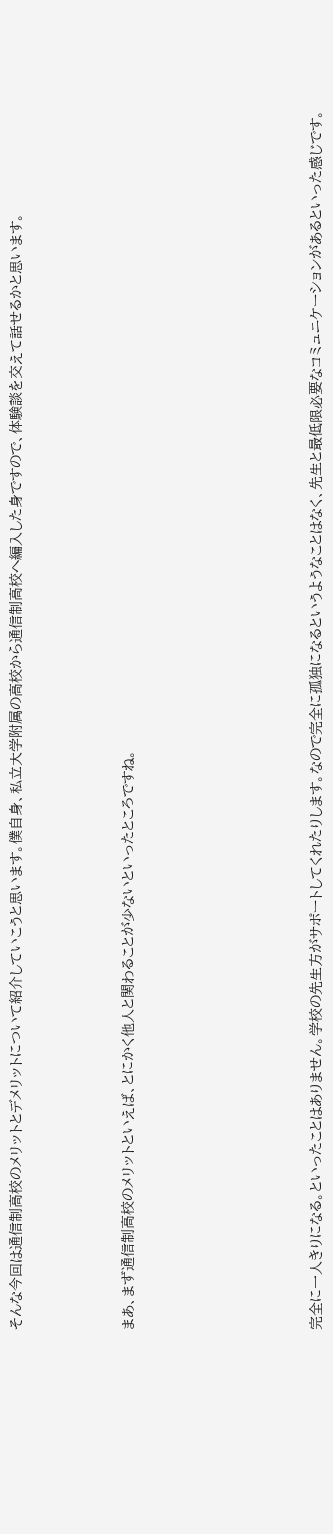そんな今回は通信制高校のメリットとデメリットについて紹介していこうと思います。僕自身、私立大学附属の高校から通信制高校へ編入した身ですので、体験談を交えて話せるかと思います。





まあ、まず通信制高校のメリットといえば、とにかく他人と関わることが少ないといったところですね。









完全に一人きりになる。といったことはありません。学校の先生方がサポートしてくれたりします。なので完全に孤独になるというようなことはなく、先生と最低限必要なコミュニケーションがあるといった感じです。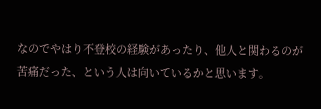なのでやはり不登校の経験があったり、他人と関わるのが苦痛だった、という人は向いているかと思います。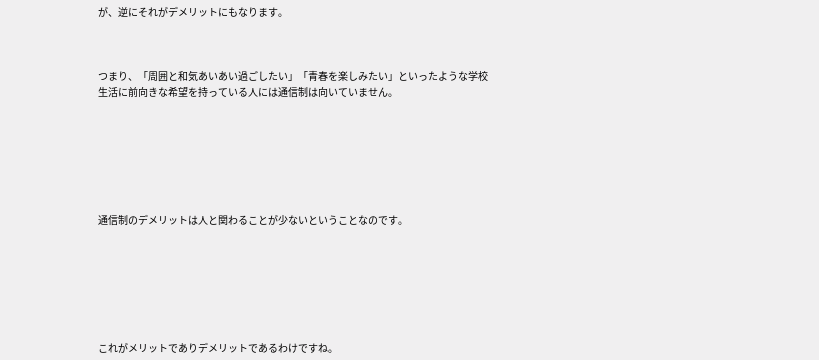が、逆にそれがデメリットにもなります。



つまり、「周囲と和気あいあい過ごしたい」「青春を楽しみたい」といったような学校生活に前向きな希望を持っている人には通信制は向いていません。







通信制のデメリットは人と関わることが少ないということなのです。







これがメリットでありデメリットであるわけですね。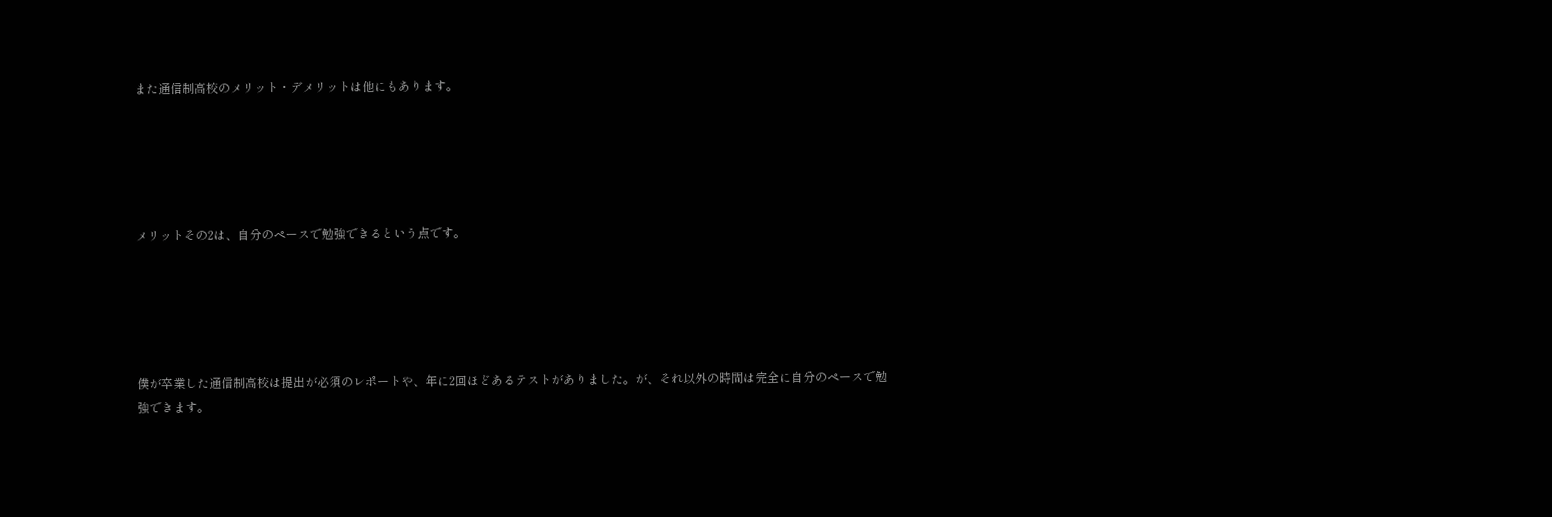また通信制高校のメリット・デメリットは他にもあります。





メリットその2は、自分のペースで勉強できるという点です。





僕が卒業した通信制高校は提出が必須のレポートや、年に2回ほどあるテストがありました。が、それ以外の時間は完全に自分のペースで勉強できます。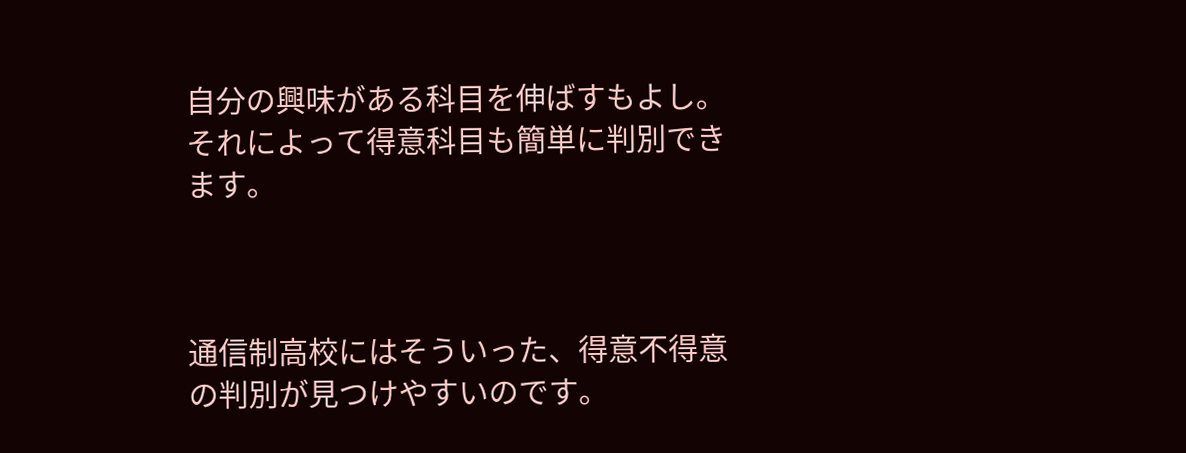自分の興味がある科目を伸ばすもよし。それによって得意科目も簡単に判別できます。



通信制高校にはそういった、得意不得意の判別が見つけやすいのです。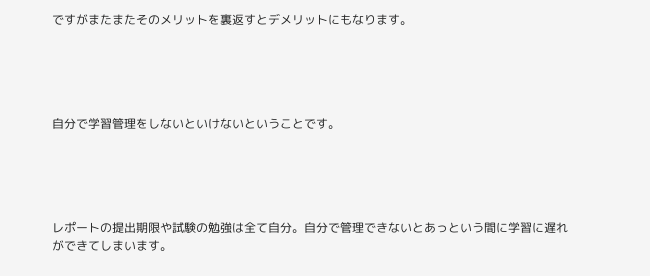ですがまたまたそのメリットを裏返すとデメリットにもなります。





自分で学習管理をしないといけないということです。





レポートの提出期限や試験の勉強は全て自分。自分で管理できないとあっという間に学習に遅れができてしまいます。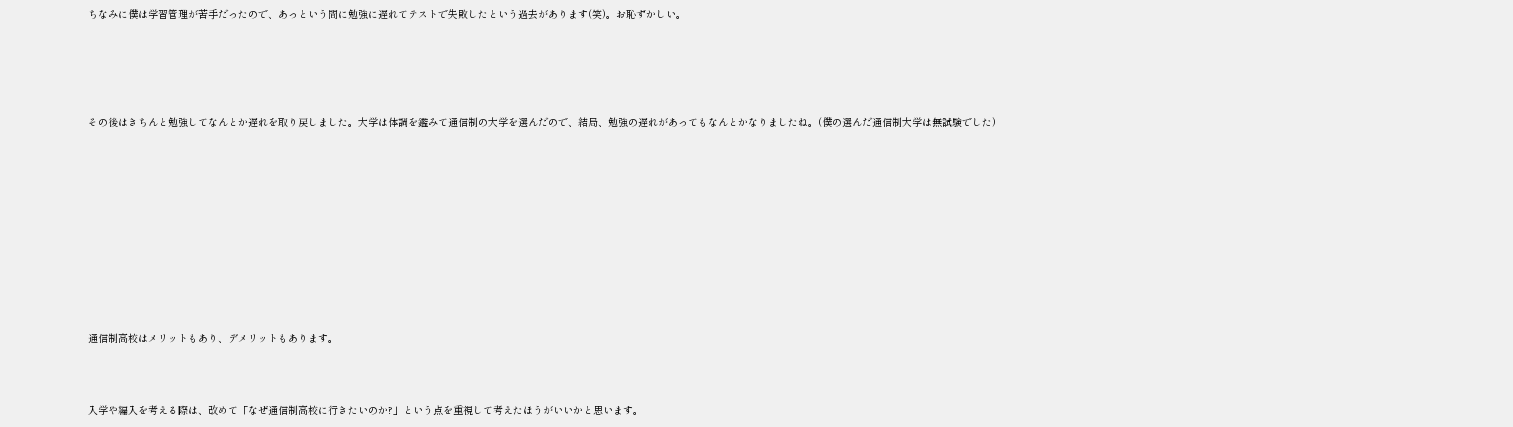ちなみに僕は学習管理が苦手だったので、あっという間に勉強に遅れてテストで失敗したという過去があります(笑)。お恥ずかしい。





その後はきちんと勉強してなんとか遅れを取り戻しました。大学は体調を鑑みて通信制の大学を選んだので、結局、勉強の遅れがあってもなんとかなりましたね。(僕の選んだ通信制大学は無試験でした)











通信制高校はメリットもあり、デメリットもあります。



入学や編入を考える際は、改めて「なぜ通信制高校に行きたいのか?」という点を重視して考えたほうがいいかと思います。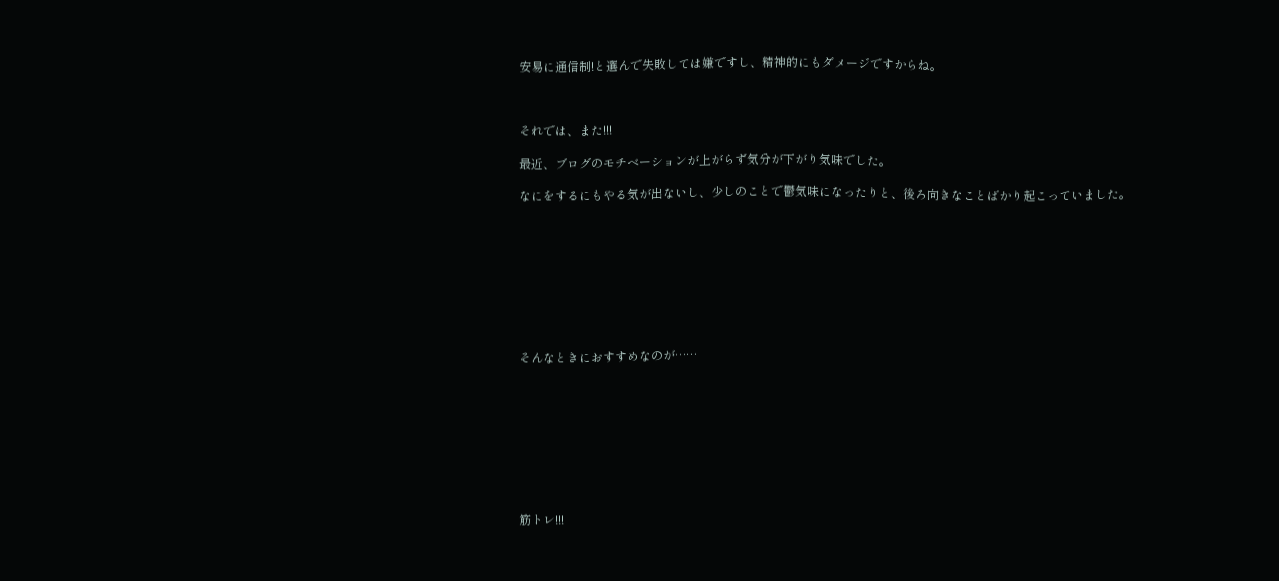安易に通信制!と選んで失敗しては嫌ですし、精神的にもダメージですからね。



それでは、また!!!

最近、ブログのモチベーションが上がらず気分が下がり気味でした。

なにをするにもやる気が出ないし、少しのことで鬱気味になったりと、後ろ向きなことばかり起こっていました。









そんなときにおすすめなのが……









筋トレ!!!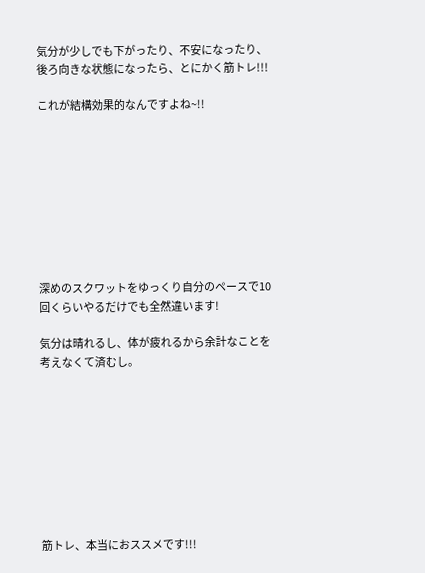気分が少しでも下がったり、不安になったり、後ろ向きな状態になったら、とにかく筋トレ!!!

これが結構効果的なんですよね~!!









深めのスクワットをゆっくり自分のペースで10回くらいやるだけでも全然違います!

気分は晴れるし、体が疲れるから余計なことを考えなくて済むし。









筋トレ、本当におススメです!!!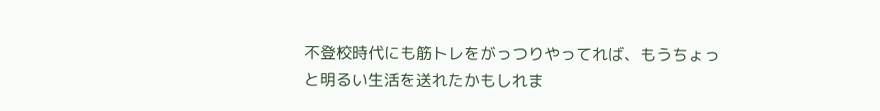不登校時代にも筋トレをがっつりやってれば、もうちょっと明るい生活を送れたかもしれま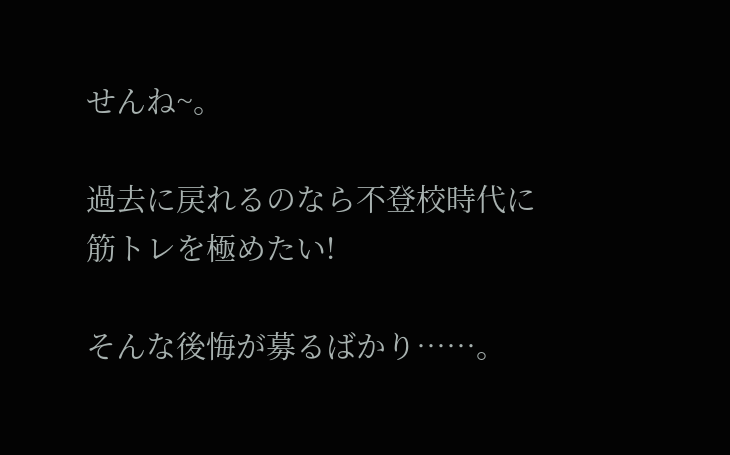せんね~。

過去に戻れるのなら不登校時代に筋トレを極めたい!

そんな後悔が募るばかり……。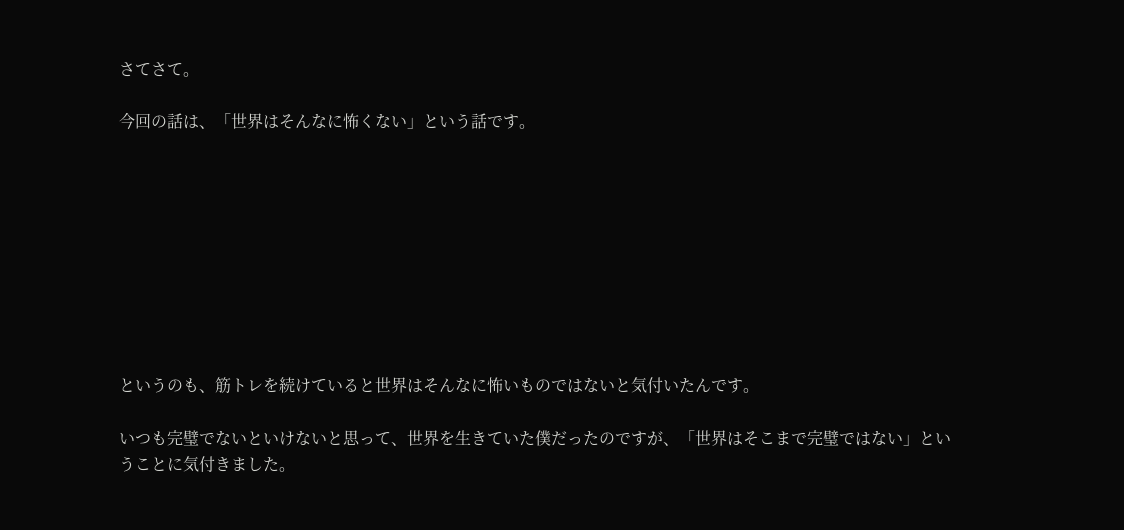さてさて。

今回の話は、「世界はそんなに怖くない」という話です。









というのも、筋トレを続けていると世界はそんなに怖いものではないと気付いたんです。

いつも完璧でないといけないと思って、世界を生きていた僕だったのですが、「世界はそこまで完璧ではない」ということに気付きました。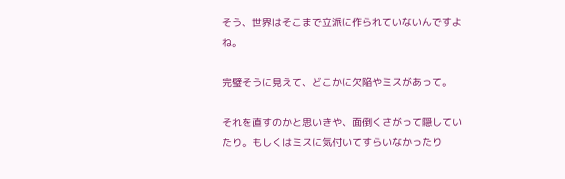そう、世界はそこまで立派に作られていないんですよね。

完璧そうに見えて、どこかに欠陥やミスがあって。

それを直すのかと思いきや、面倒くさがって隠していたり。もしくはミスに気付いてすらいなかったり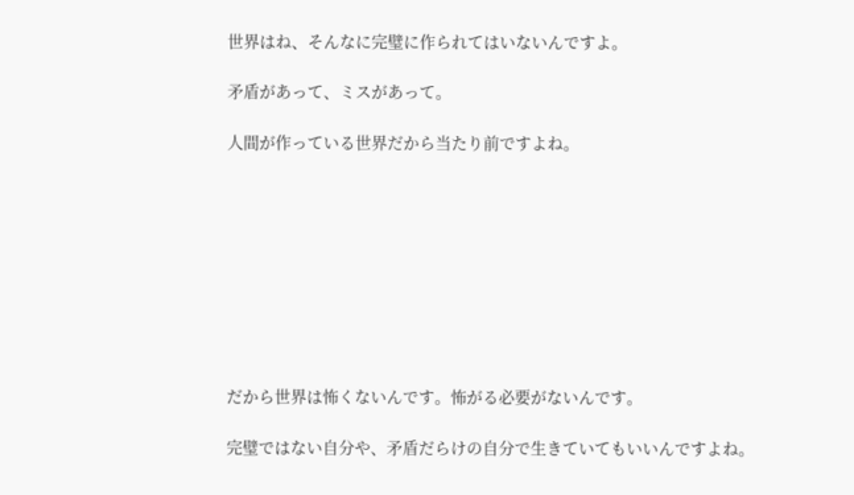世界はね、そんなに完璧に作られてはいないんですよ。

矛盾があって、ミスがあって。

人間が作っている世界だから当たり前ですよね。









だから世界は怖くないんです。怖がる必要がないんです。

完璧ではない自分や、矛盾だらけの自分で生きていてもいいんですよね。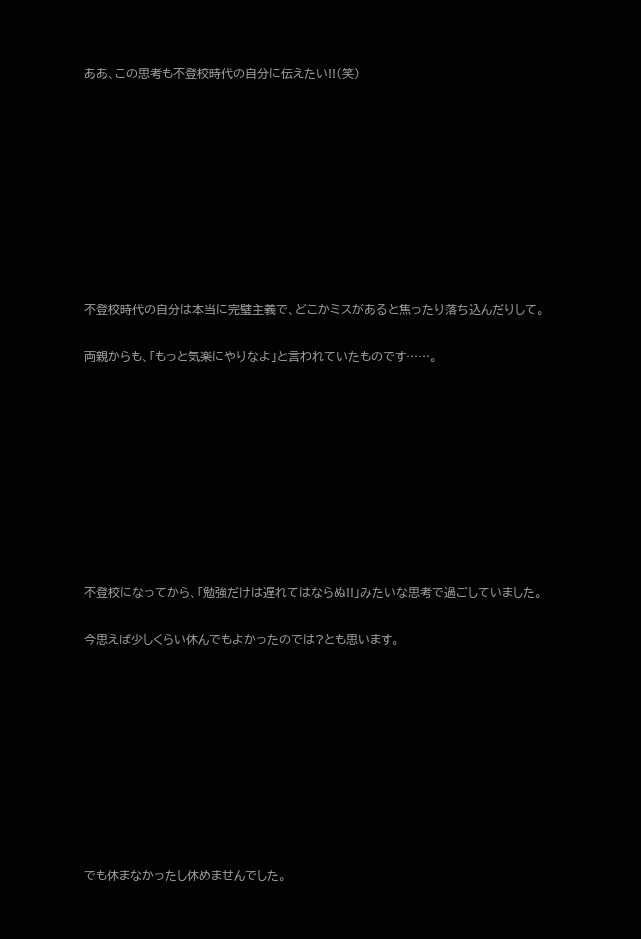ああ、この思考も不登校時代の自分に伝えたい!!(笑)









不登校時代の自分は本当に完璧主義で、どこかミスがあると焦ったり落ち込んだりして。

両親からも、「もっと気楽にやりなよ」と言われていたものです……。









不登校になってから、「勉強だけは遅れてはならぬ!!」みたいな思考で過ごしていました。

今思えば少しくらい休んでもよかったのでは?とも思います。









でも休まなかったし休めませんでした。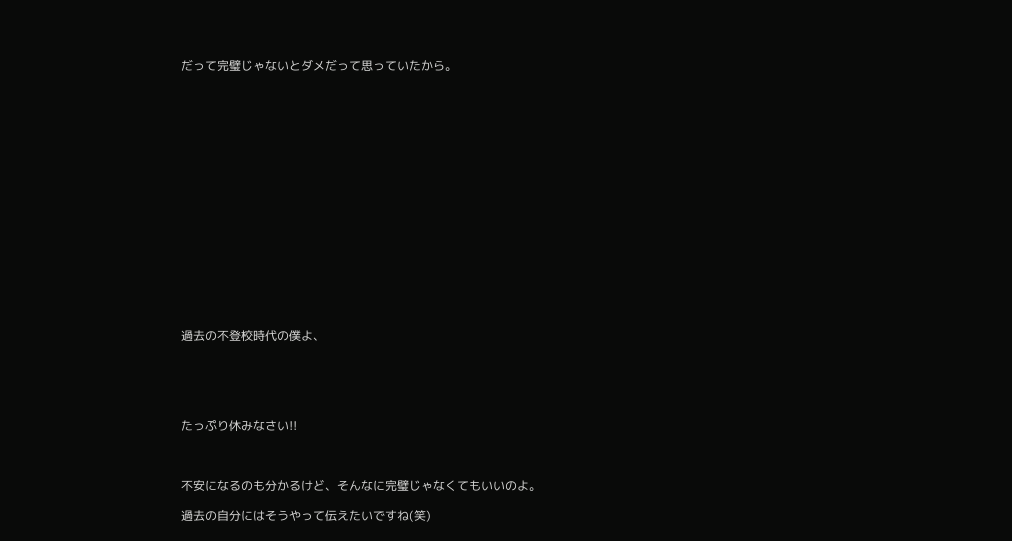だって完璧じゃないとダメだって思っていたから。

















過去の不登校時代の僕よ、





たっぷり休みなさい!!



不安になるのも分かるけど、そんなに完璧じゃなくてもいいのよ。

過去の自分にはそうやって伝えたいですね(笑)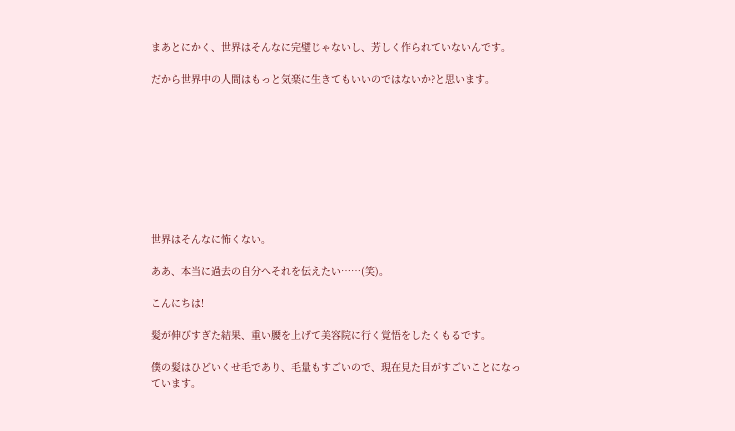まあとにかく、世界はそんなに完璧じゃないし、芳しく作られていないんです。

だから世界中の人間はもっと気楽に生きてもいいのではないか?と思います。









世界はそんなに怖くない。

ああ、本当に過去の自分へそれを伝えたい……(笑)。

こんにちは!

髪が伸びすぎた結果、重い腰を上げて美容院に行く覚悟をしたくもるです。

僕の髪はひどいくせ毛であり、毛量もすごいので、現在見た目がすごいことになっています。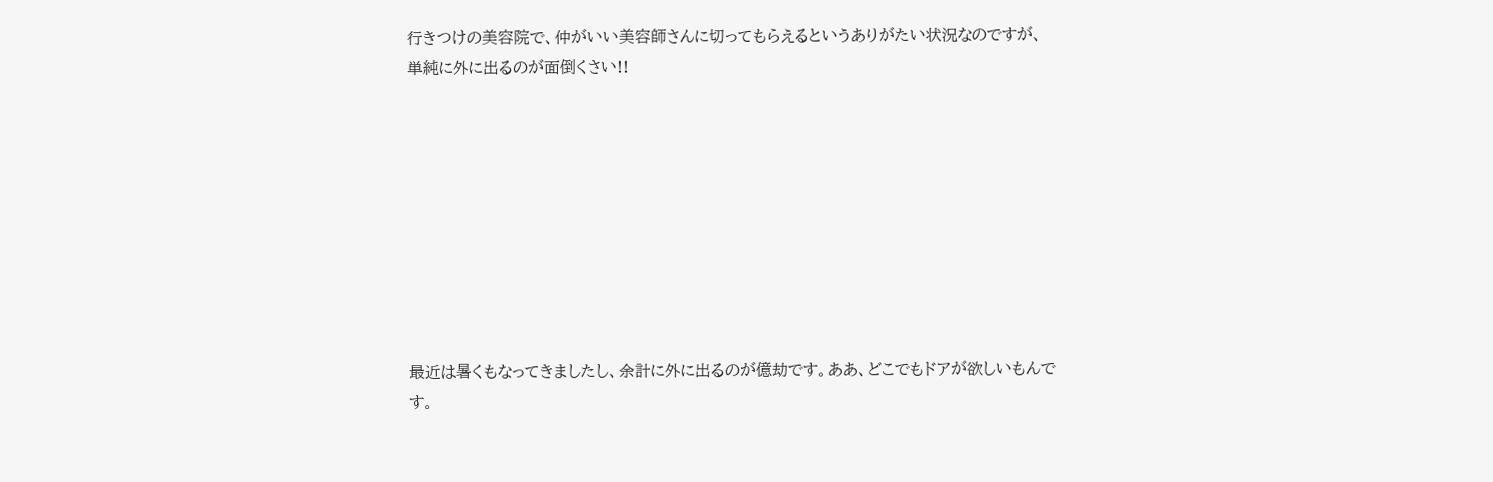行きつけの美容院で、仲がいい美容師さんに切ってもらえるというありがたい状況なのですが、単純に外に出るのが面倒くさい!!









最近は暑くもなってきましたし、余計に外に出るのが億劫です。ああ、どこでもドアが欲しいもんです。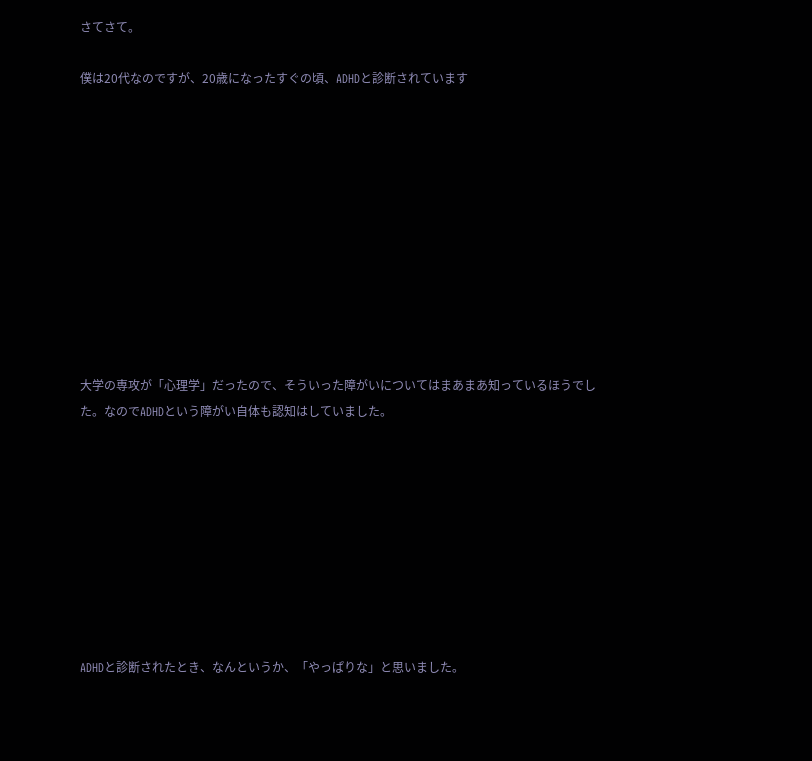さてさて。

僕は20代なのですが、20歳になったすぐの頃、ADHDと診断されています











大学の専攻が「心理学」だったので、そういった障がいについてはまあまあ知っているほうでした。なのでADHDという障がい自体も認知はしていました。









ADHDと診断されたとき、なんというか、「やっぱりな」と思いました。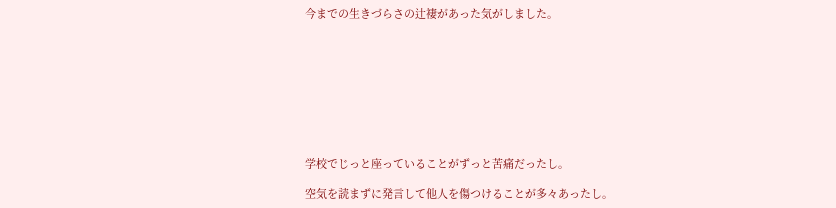今までの生きづらさの辻褄があった気がしました。









学校でじっと座っていることがずっと苦痛だったし。

空気を読まずに発言して他人を傷つけることが多々あったし。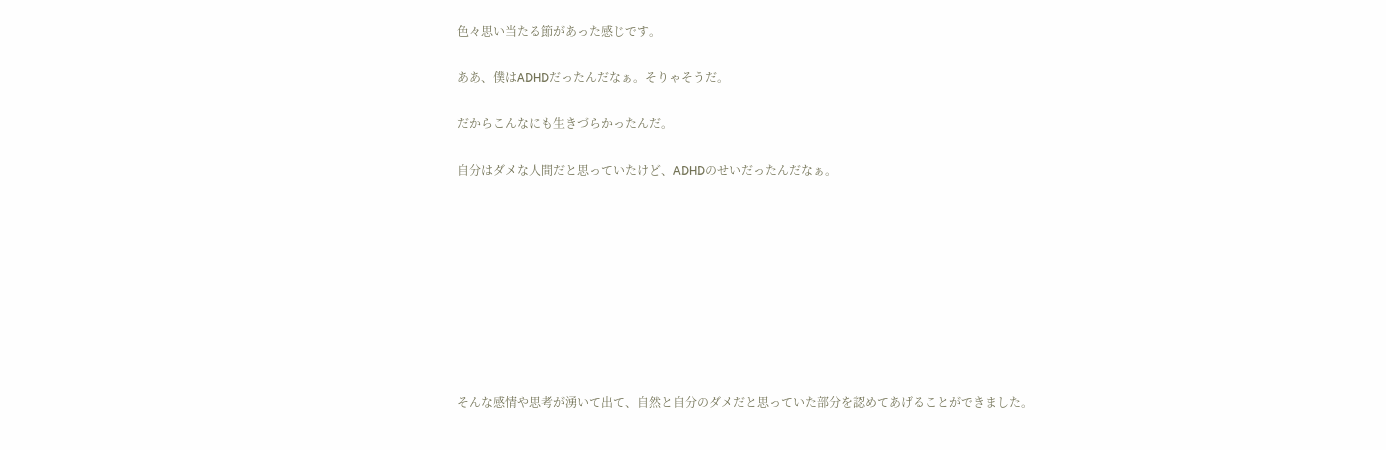色々思い当たる節があった感じです。

ああ、僕はADHDだったんだなぁ。そりゃそうだ。

だからこんなにも生きづらかったんだ。

自分はダメな人間だと思っていたけど、ADHDのせいだったんだなぁ。









そんな感情や思考が湧いて出て、自然と自分のダメだと思っていた部分を認めてあげることができました。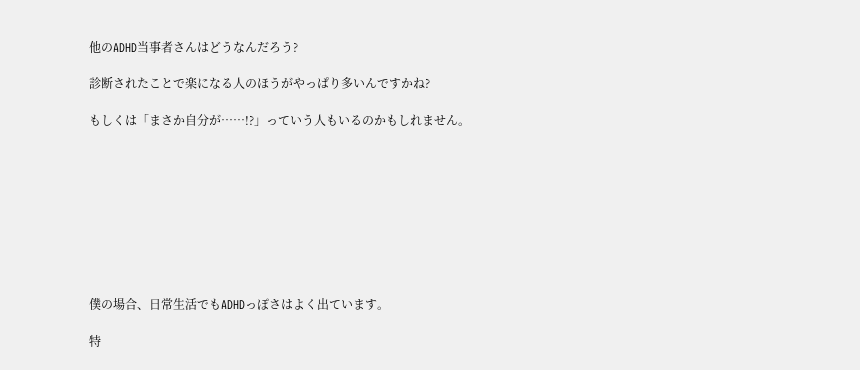他のADHD当事者さんはどうなんだろう?

診断されたことで楽になる人のほうがやっぱり多いんですかね?

もしくは「まさか自分が……!?」っていう人もいるのかもしれません。









僕の場合、日常生活でもADHDっぽさはよく出ています。

特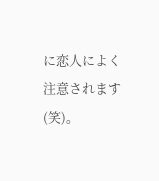に恋人によく注意されます(笑)。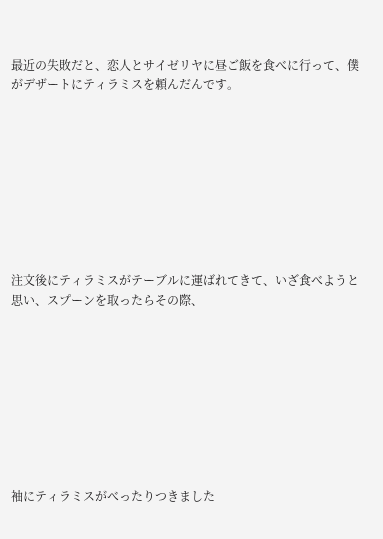最近の失敗だと、恋人とサイゼリヤに昼ご飯を食べに行って、僕がデザートにティラミスを頼んだんです。









注文後にティラミスがテーブルに運ばれてきて、いざ食べようと思い、スプーンを取ったらその際、









袖にティラミスがべったりつきました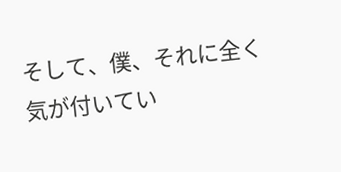そして、僕、それに全く気が付いてい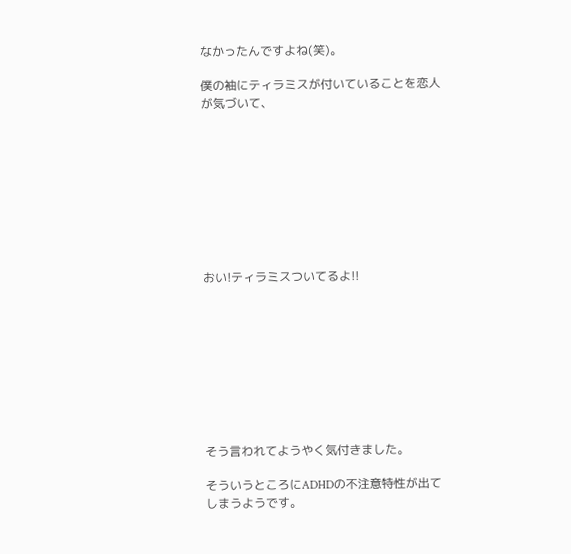なかったんですよね(笑)。

僕の袖にティラミスが付いていることを恋人が気づいて、









おい!ティラミスついてるよ!!









そう言われてようやく気付きました。

そういうところにADHDの不注意特性が出てしまうようです。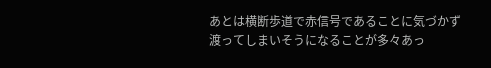あとは横断歩道で赤信号であることに気づかず渡ってしまいそうになることが多々あっ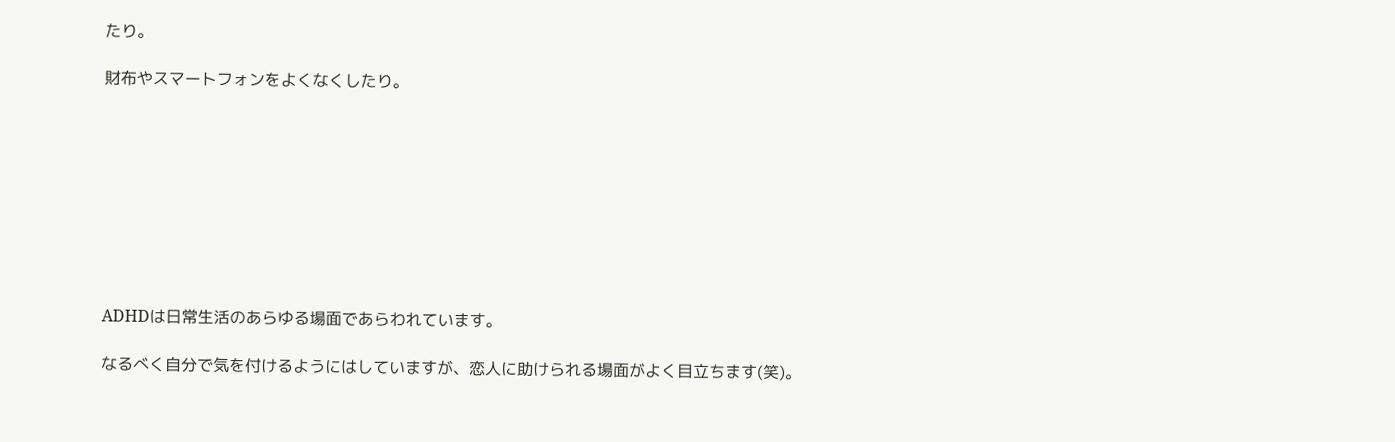たり。

財布やスマートフォンをよくなくしたり。









ADHDは日常生活のあらゆる場面であらわれています。

なるべく自分で気を付けるようにはしていますが、恋人に助けられる場面がよく目立ちます(笑)。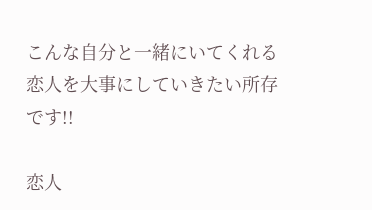こんな自分と一緒にいてくれる恋人を大事にしていきたい所存です!!

恋人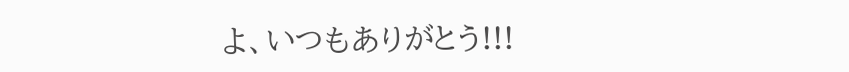よ、いつもありがとう!!!